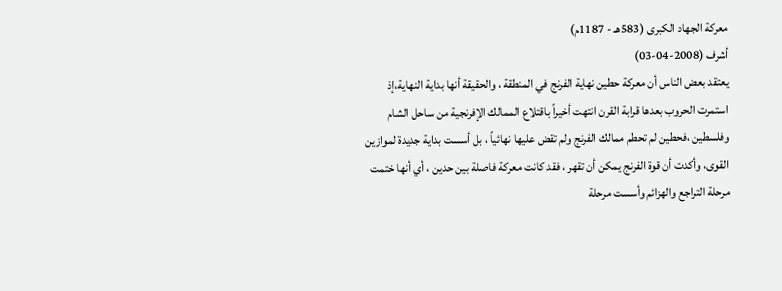معركة الجهاد الكبرى (583هـ - 1187م)
أشرف (2008-04-03)
يعتقد بعض الناس أن معركة حطين نهاية الفرنج في المنطقة ، والحقيقة أنها بداية النهاية،إذ استمرت الحروب بعدها قرابة القرن انتهت أخيراً باقتلاع الممالك الإفرنجية من ساحل الشام وفلسطين ،فحطين لم تحطم ممالك الفرنج ولم تقض عليها نهائياً ، بل أسست بداية جديدة لموازين القوى، وأكدت أن قوة الفرنج يمكن أن تقهر ، فقد كانت معركة فاصلة بين حدين ، أي أنها ختمت مرحلة التراجع والهزائم وأسست مرحلة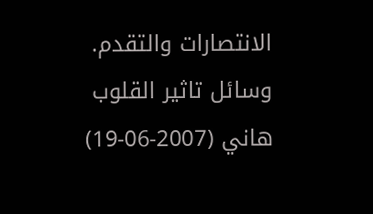الانتصارات والتقدم.
وسائل تاثير القلوب
هاني (2007-06-19)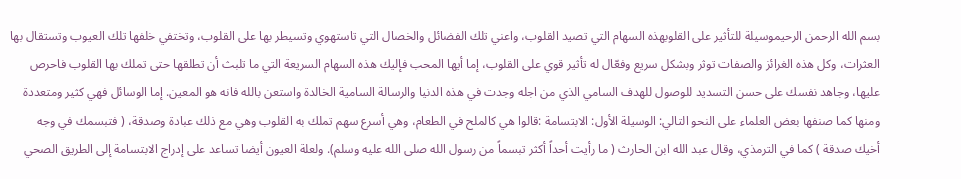بسم الله الرحمن الرحيموسيلة للتأثير على القلوبهذه السهام التي تصيد القلوب، واعني تلك الفضائل والخصال التي تاستهوي وتسيطر بها على القلوب، وتختفي خلفها تلك العيوب وتستقال بها العثرات، وكل هذه الغرائز والصفات توثر وبشكل سريع وفعّال له تأثير قوي على القلوب، إما أيها المحب فإليك هذه السهام السريعة التي ما تلبث أن تطلقها حتى تملك بها القلوب فاحرص عليها، وجاهد نفسك على حسن التسديد للوصول للهدف السامي الذي من اجله وجدت في هذه الدنيا والرسالة السامية الخالدة واستعن بالله فانه هو المعين. إما الوسائل فهي كثير ومتعددة ومنها كما صنفها بعض العلماء على النحو التالي: الوسيلة الأول: الابتسامة :قالوا هي كالملح في الطعام، وهي أسرع سهم تملك به القلوب وهي مع ذلك عبادة وصدقة، ( فتبسمك في وجه أخيك صدقة ) كما في الترمذي، وقال عبد الله ابن الحارث ( ما رأيت أحداً أكثر تبسماً من رسول الله صلى الله عليه وسلم). ولعلة العيون أيضا تساعد على إدراج الابتسامة إلى الطريق الصحي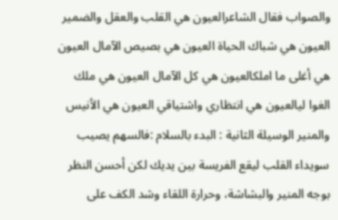والصواب فقال الشاعرالعيون هي القلب والعقل والضمير العيون هي شباك الحياة العيون هي بصيص الآمال العيون هي أغلى ما املكالعيون هي كل الآمال العيون هي ملك الغوا ليالعيون هي انتظاري واشتياقي العيون هي الأنيس والمنير الوسيلة الثانية : البدء بالسلام :فالسهم يصيب سويداء القلب ليقع الفريسة بين يديك لكن أحسن النظر بوجه المنير والبشاشة، وحرارة اللقاء وشد الكف على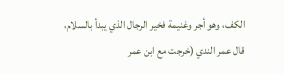الكف، وهو أجر وغنيمة فخير الرجال الذي يبدأ بالسلام، قال عمر الندي (خرجت مع ابن عمر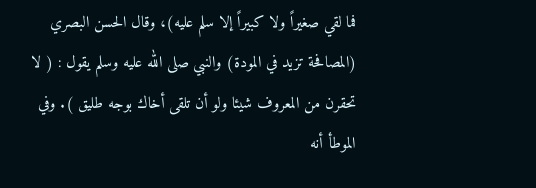فما لقي صغيراً ولا كبيراً إلا سلم عليه)، وقال الحسن البصري (المصافحة تزيد في المودة) والنبي صلى الله عليه وسلم يقول : ( لا تحقرن من المعروف شيئا ولو أن تلقى أخاك بوجه طليق ). وفي الموطأ أنه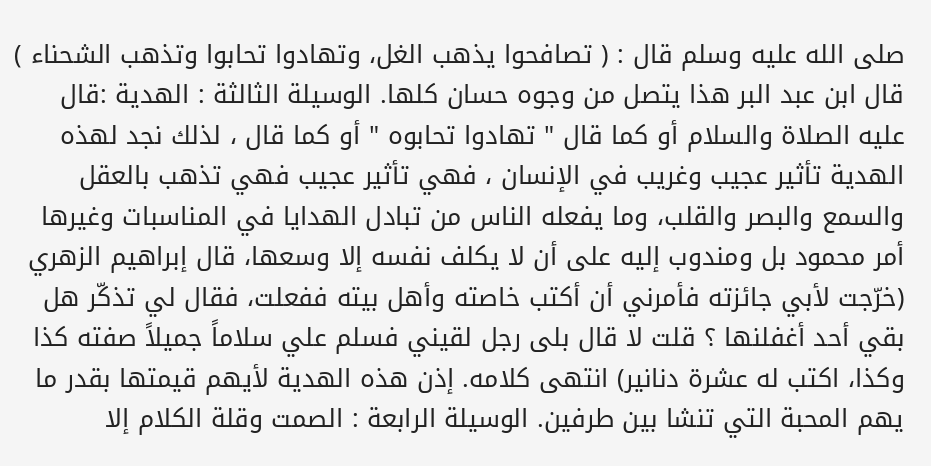صلى الله عليه وسلم قال : ( تصافحوا يذهب الغل، وتهادوا تحابوا وتذهب الشحناء ) قال ابن عبد البر هذا يتصل من وجوه حسان كلها. الوسيلة الثالثة : الهدية :قال عليه الصلاة والسلام أو كما قال " تهادوا تحابوه " أو كما قال ، لذلك نجد لهذه الهدية تأثير عجيب وغريب في الإنسان ، فهي تأثير عجيب فهي تذهب بالعقل والسمع والبصر والقلب، وما يفعله الناس من تبادل الهدايا في المناسبات وغيرها أمر محمود بل ومندوب إليه على أن لا يكلف نفسه إلا وسعها، قال إبراهيم الزهري (خرّجت لأبي جائزته فأمرني أن أكتب خاصته وأهل بيته ففعلت، فقال لي تذكّر هل بقي أحد أغفلنها ؟ قلت لا قال بلى رجل لقيني فسلم علي سلاماً جميلاً صفته كذا وكذا، اكتب له عشرة دنانير) انتهى كلامه. إذن هذه الهدية لأيهم قيمتها بقدر ما يهم المحبة التي تنشا بين طرفين. الوسيلة الرابعة : الصمت وقلة الكلام إلا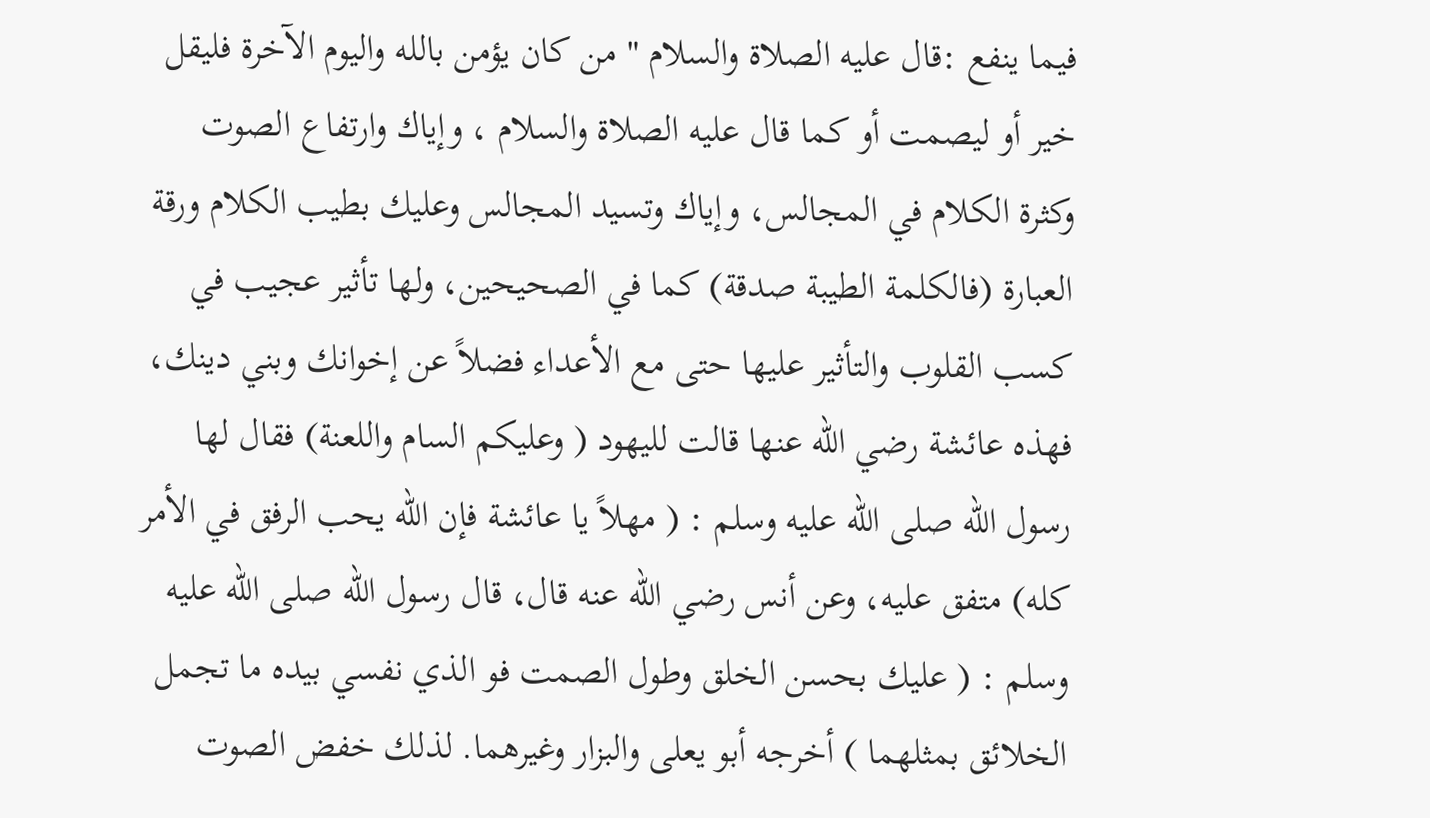فيما ينفع :قال عليه الصلاة والسلام " من كان يؤمن بالله واليوم الآخرة فليقل خير أو ليصمت أو كما قال عليه الصلاة والسلام ، وإياك وارتفاع الصوت وكثرة الكلام في المجالس، وإياك وتسيد المجالس وعليك بطيب الكلام ورقة العبارة (فالكلمة الطيبة صدقة) كما في الصحيحين، ولها تأثير عجيب في كسب القلوب والتأثير عليها حتى مع الأعداء فضلاً عن إخوانك وبني دينك، فهذه عائشة رضي الله عنها قالت لليهود ( وعليكم السام واللعنة) فقال لها رسول الله صلى الله عليه وسلم : ( مهلاً يا عائشة فإن الله يحب الرفق في الأمر كله) متفق عليه، وعن أنس رضي الله عنه قال، قال رسول الله صلى الله عليه وسلم : ( عليك بحسن الخلق وطول الصمت فو الذي نفسي بيده ما تجمل الخلائق بمثلهما ) أخرجه أبو يعلى والبزار وغيرهما. لذلك خفض الصوت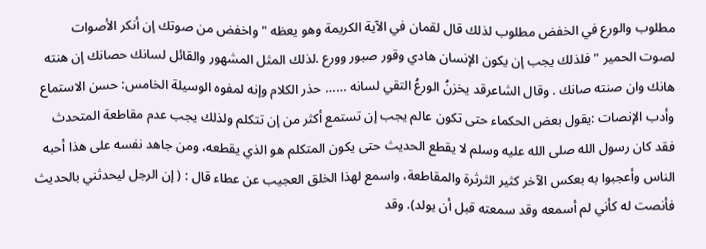مطلوب والورع في الخفض مطلوب لذلك قال لقمان في الآية الكريمة وهو يعظه " واخفض من صوتك إن أنكر الأصوات لصوت الحمير " فلذلك يجب إن يكون الإنسان هادي وقور صبور وورع .لذلك المثل المشهور والقائل لسانك حصانك إن هنته هانك وان صنته صانك . وقال الشاعرقد يخزنُ الورعُ التقي لسانه …… حذر الكلام وإنه لمفوه الوسيلة الخامس: حسن الاستماع وأدب الإنصات :يقول بعض الحكماء حتى تكون عالم يجب إن تستمع أكثر من إن تتكلم ولذلك يجب عدم مقاطعة المتحدث فقد كان رسول الله صلى الله عليه وسلم لا يقطع الحديث حتى يكون المتكلم هو الذي يقطعه، ومن جاهد نفسه على هذا أحبه الناس وأعجبوا به بعكس الآخر كثير الثرثرة والمقاطعة، واسمع لهذا الخلق العجيب عن عطاء قال : ( إن الرجل ليحدثني بالحديث فأنصت له كأني لم أسمعه وقد سمعته قبل أن يولد). وقد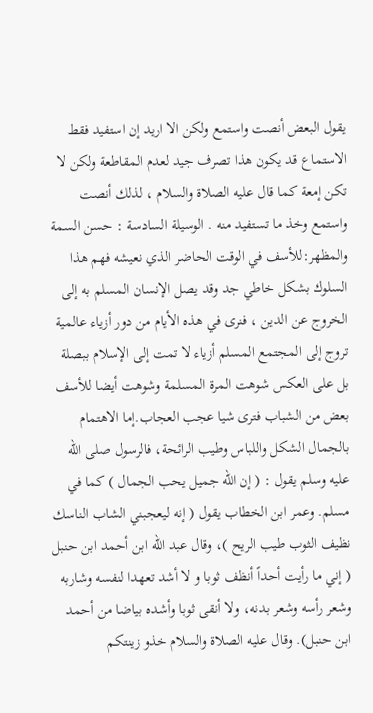يقول البعض أنصت واستمع ولكن الا اريد إن استفيد فقط الاستماع قد يكون هذا تصرف جيد لعدم المقاطعة ولكن لا تكن إمعة كما قال عليه الصلاة والسلام ، لذلك أنصت واستمع وخذ ما تستفيد منه . الوسيلة السادسة : حسن السمة والمظهر:للأسف في الوقت الحاضر الذي نعيشه فهم هذا السلوك بشكل خاطي جد وقد يصل الإنسان المسلم به إلى الخروج عن الدين ، فنرى في هذه الأيام من دور أزياء عالمية تروج إلى المجتمع المسلم أزياء لا تمت إلى الإسلام ببصلة بل على العكس شوهت المرة المسلمة وشوهت أيضا للأسف بعض من الشباب فترى شيا عجب العجاب.إما الاهتمام بالجمال الشكل واللباس وطيب الرائحة، فالرسول صلى الله عليه وسلم يقول : ( إن الله جميل يحب الجمال ) كما في مسلم. وعمر ابن الخطاب يقول ( إنه ليعجبني الشاب الناسك نظيف الثوب طيب الريح )، وقال عبد الله ابن أحمد ابن حنبل ( إني ما رأيت أحداً أنظف ثوبا و لا أشد تعهدا لنفسه وشاربه وشعر رأسه وشعر بدنه، ولا أنقى ثوبا وأشده بياضا من أحمد ابن حنبل). وقال عليه الصلاة والسلام خذو زينتكم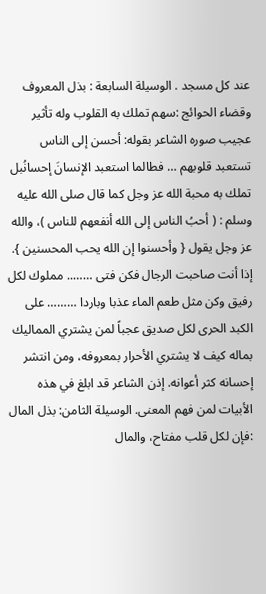عند كل مسجد . الوسيلة السابعة : بذل المعروف وقضاء الحوائج :سهم تملك به القلوب وله تأثير عجيب صوره الشاعر بقوله: أحسن إلى الناس تستعبد قلوبهم … فطالما استعبد الإنسانَ إحسانُبل تملك به محبة الله عز وجل كما قال صلى الله عليه وسلم : ( أحبُ الناس إلى الله أنفعهم للناس )، والله عز وجل يقول { وأحسنوا إن الله يحب المحسنين }. إذا أنت صاحبت الرجال فكن فتى …….. مملوك لكل رفيق وكن مثل طعم الماء عذبا وباردا ……… على الكبد الحرى لكل صديق عجباً لمن يشتري المماليك بماله كيف لا يشتري الأحرار بمعروفه، ومن انتشر إحسانه كثر أعوانه. إذن الشاعر قد ابلغ في هذه الأبيات لمن فهم المعنى. الوسيلة الثامن: بذل المال :فإن لكل قلب مفتاح، والمال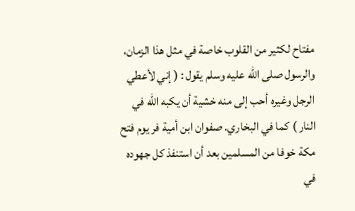مفتاح لكثير من القلوب خاصة في مثل هذا الزمان، والرسول صلى الله عليه وسلم يقول : ( إني لأعطي الرجل وغيره أحب إلى منه خشية أن يكبه الله في النار ) كما في البخاري. صفوان ابن أمية فر يوم فتح مكة خوفا من المسلمين بعد أن استنفذ كل جهوده في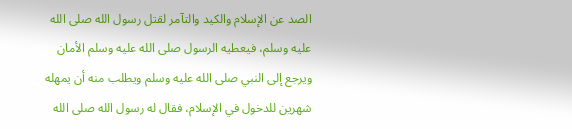الصد عن الإسلام والكيد والتآمر لقتل رسول الله صلى الله عليه وسلم، فيعطيه الرسول صلى الله عليه وسلم الأمان ويرجع إلى النبي صلى الله عليه وسلم ويطلب منه أن يمهله شهرين للدخول في الإسلام، فقال له رسول الله صلى الله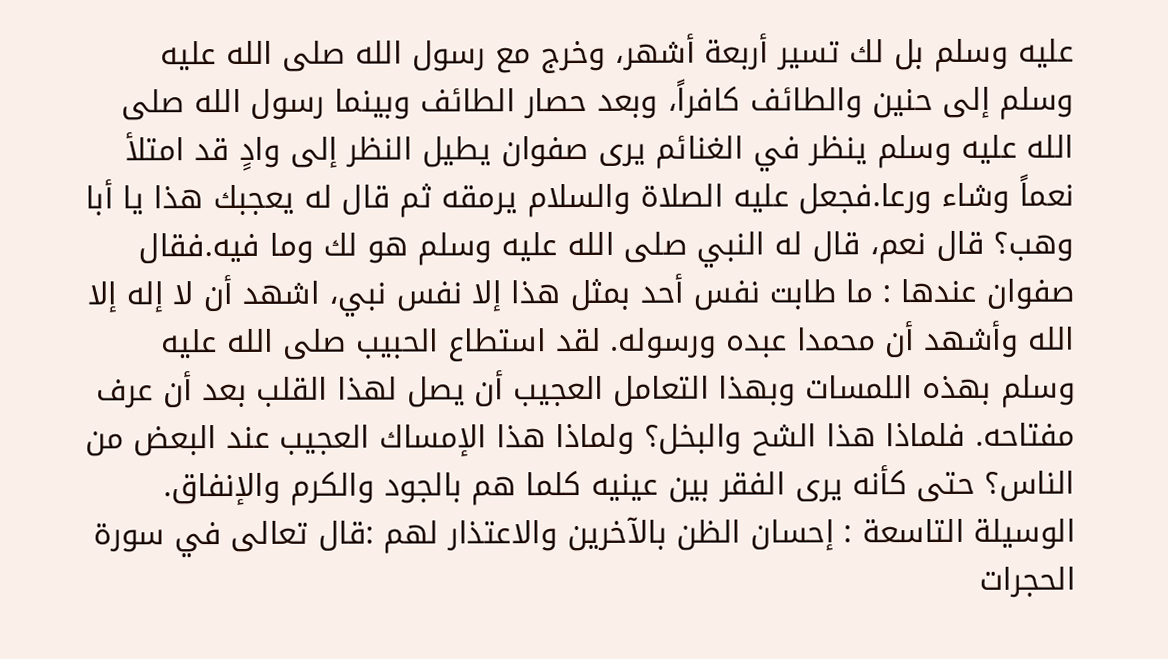عليه وسلم بل لك تسير أربعة أشهر، وخرج مع رسول الله صلى الله عليه وسلم إلى حنين والطائف كافراً، وبعد حصار الطائف وبينما رسول الله صلى الله عليه وسلم ينظر في الغنائم يرى صفوان يطيل النظر إلى وادٍ قد امتلأ نعماً وشاء ورعا.فجعل عليه الصلاة والسلام يرمقه ثم قال له يعجبك هذا يا أبا وهب؟ قال نعم، قال له النبي صلى الله عليه وسلم هو لك وما فيه.فقال صفوان عندها : ما طابت نفس أحد بمثل هذا إلا نفس نبي، اشهد أن لا إله إلا الله وأشهد أن محمدا عبده ورسوله. لقد استطاع الحبيب صلى الله عليه وسلم بهذه اللمسات وبهذا التعامل العجيب أن يصل لهذا القلب بعد أن عرف مفتاحه. فلماذا هذا الشح والبخل؟ ولماذا هذا الإمساك العجيب عند البعض من الناس؟ حتى كأنه يرى الفقر بين عينيه كلما هم بالجود والكرم والإنفاق. الوسيلة التاسعة : إحسان الظن بالآخرين والاعتذار لهم :قال تعالى في سورة الحجرات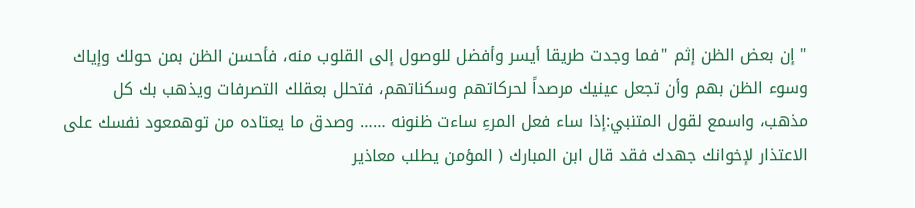" إن بعض الظن إثم "فما وجدت طريقا أيسر وأفضل للوصول إلى القلوب منه، فأحسن الظن بمن حولك وإياك وسوء الظن بهم وأن تجعل عينيك مرصداً لحركاتهم وسكناتهم، فتحلل بعقلك التصرفات ويذهب بك كل مذهب، واسمع لقول المتنبي:إذا ساء فعل المرءِ ساءت ظنونه …… وصدق ما يعتاده من توهمعود نفسك على الاعتذار لإخوانك جهدك فقد قال ابن المبارك ( المؤمن يطلب معاذير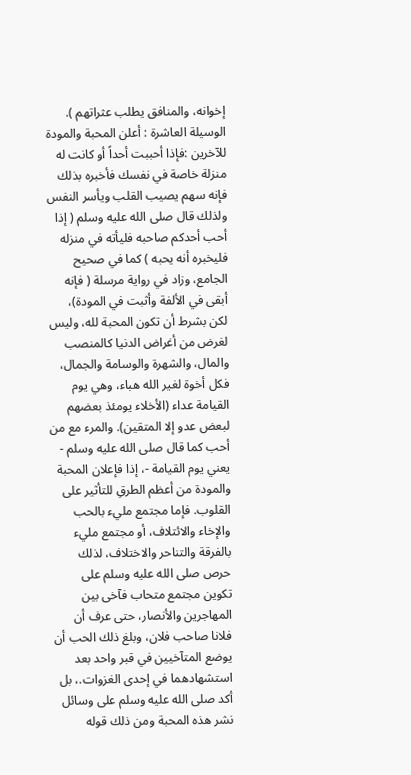إخوانه، والمنافق يطلب عثراتهم ). الوسيلة العاشرة : أعلن المحبة والمودة للآخرين :فإذا أحببت أحداً أو كانت له منزلة خاصة في نفسك فأخبره بذلك فإنه سهم يصيب القلب ويأسر النفس ولذلك قال صلى الله عليه وسلم ( إذا أحب أحدكم صاحبه فليأته في منزله فليخبره أنه يحبه ) كما في صحيح الجامع، وزاد في رواية مرسلة ( فإنه أبقى في الألفة وأثبت في المودة)، لكن بشرط أن تكون المحبة لله، وليس لغرض من أغراض الدنيا كالمنصب والمال، والشهرة والوسامة والجمال، فكل أخوة لغير الله هباء، وهي يوم القيامة عداء (الأخلاء يومئذ بعضهم لبعض عدو إلا المتقين). والمرء مع من أحب كما قال صلى الله عليه وسلم - يعني يوم القيامة -، إذا فإعلان المحبة والمودة من أعظم الطرقِ للتأثير على القلوب. فإما مجتمع مليء بالحب والإخاء والائتلاف، أو مجتمع مليء بالفرقة والتناحر والاختلاف، لذلك حرص صلى الله عليه وسلم على تكوين مجتمع متحاب فآخى بين المهاجرين والأنصار، حتى عرف أن فلانا صاحب فلان، وبلغ ذلك الحب أن يوضع المتآخيين في قبر واحد بعد استشهادهما في إحدى الغزوات.، بل أكد صلى الله عليه وسلم على وسائل نشر هذه المحبة ومن ذلك قوله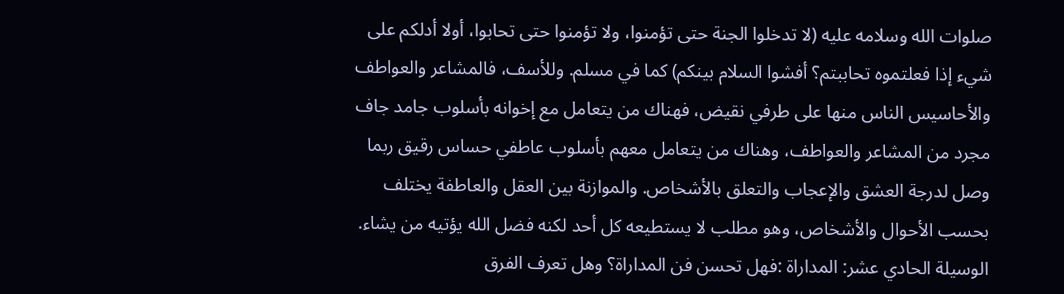صلوات الله وسلامه عليه (لا تدخلوا الجنة حتى تؤمنوا، ولا تؤمنوا حتى تحابوا، أولا أدلكم على شيء إذا فعلتموه تحاببتم؟ أفشوا السلام بينكم) كما في مسلم. وللأسف، فالمشاعر والعواطف والأحاسيس الناس منها على طرفي نقيض، فهناك من يتعامل مع إخوانه بأسلوب جامد جاف مجرد من المشاعر والعواطف، وهناك من يتعامل معهم بأسلوب عاطفي حساس رقيق ربما وصل لدرجة العشق والإعجاب والتعلق بالأشخاص. والموازنة بين العقل والعاطفة يختلف بحسب الأحوال والأشخاص، وهو مطلب لا يستطيعه كل أحد لكنه فضل الله يؤتيه من يشاء. الوسيلة الحادي عشر: المداراة :فهل تحسن فن المداراة؟ وهل تعرف الفرق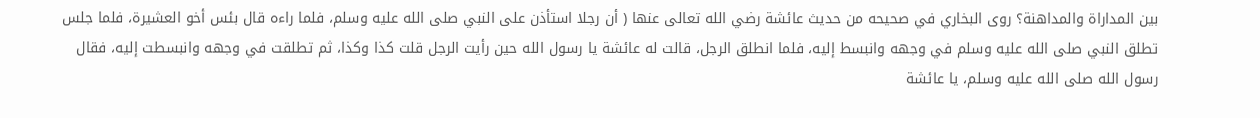بين المداراة والمداهنة؟ روى البخاري في صحيحه من حديث عائشة رضي الله تعالى عنها ( أن رجلا استأذن على النبي صلى الله عليه وسلم، فلما راءه قال بئس أخو العشيرة، فلما جلس تطلق النبي صلى الله عليه وسلم في وجهه وانبسط إليه، فلما انطلق الرجل، قالت له عائشة يا رسول الله حين رأيت الرجل قلت كذا وكذا، ثم تطلقت في وجهه وانبسطت إليه، فقال رسول الله صلى الله عليه وسلم، يا عائشة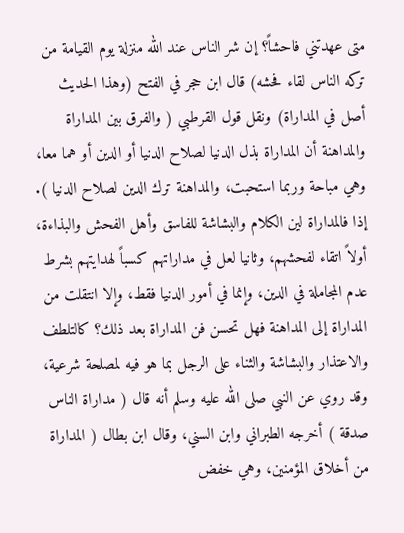متى عهدتني فاحشاً؟ إن شر الناس عند الله منزلة يوم القيامة من تركه الناس لقاء فحشه) قال ابن حجر في الفتح (وهذا الحديث أصل في المداراة) ونقل قول القرطبي ( والفرق بين المداراة والمداهنة أن المداراة بذل الدنيا لصلاح الدنيا أو الدين أو هما معا، وهي مباحة وربما استحبت، والمداهنة ترك الدين لصلاح الدنيا ). إذا فالمداراة لين الكلام والبشاشة للفاسق وأهل الفحش والبذاءة، أولاً اتقاء لفحشهم، وثانيا لعل في مداراتهم كسباً لهدايتهم بشرط عدم المجاملة في الدين، وإنما في أمور الدنيا فقط، وإلا انتقلت من المداراة إلى المداهنة فهل تحسن فن المداراة بعد ذلك؟ كالتلطف والاعتذار والبشاشة والثناء على الرجل بما هو فيه لمصلحة شرعية، وقد روي عن النبي صلى الله عليه وسلم أنه قال ( مداراة الناس صدقة ) أخرجه الطبراني وابن السني، وقال ابن بطال ( المداراة من أخلاق المؤمنين، وهي خفض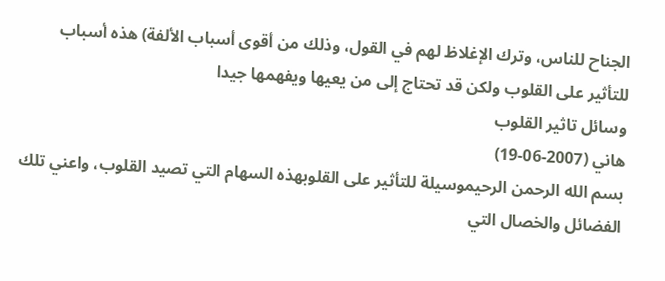الجناح للناس، وترك الإغلاظ لهم في القول، وذلك من أقوى أسباب الألفة) هذه أسباب للتأثير على القلوب ولكن قد تحتاج إلى من يعيها ويفهمها جيدا
وسائل تاثير القلوب
هاني (2007-06-19)
بسم الله الرحمن الرحيموسيلة للتأثير على القلوبهذه السهام التي تصيد القلوب، واعني تلك الفضائل والخصال التي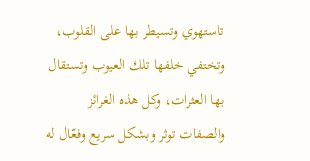تاستهوي وتسيطر بها على القلوب، وتختفي خلفها تلك العيوب وتستقال بها العثرات، وكل هذه الغرائز والصفات توثر وبشكل سريع وفعّال له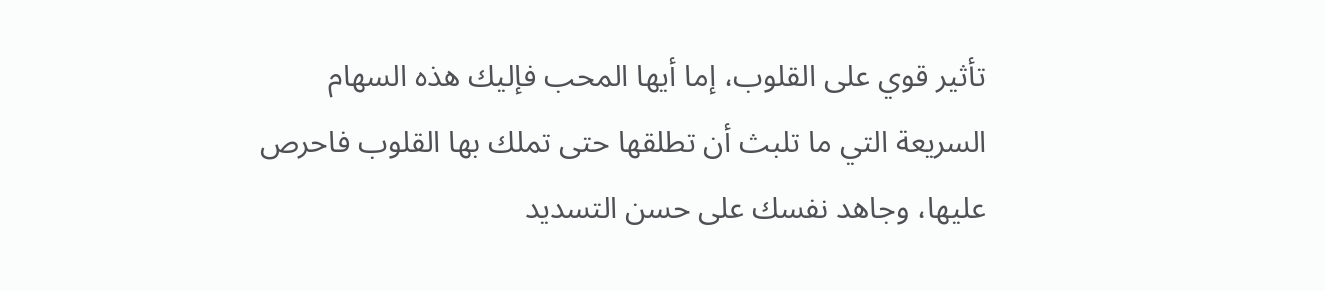تأثير قوي على القلوب، إما أيها المحب فإليك هذه السهام السريعة التي ما تلبث أن تطلقها حتى تملك بها القلوب فاحرص عليها، وجاهد نفسك على حسن التسديد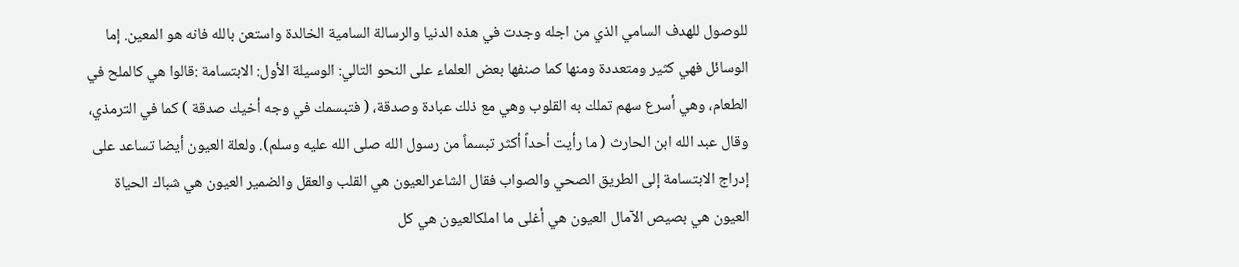للوصول للهدف السامي الذي من اجله وجدت في هذه الدنيا والرسالة السامية الخالدة واستعن بالله فانه هو المعين. إما الوسائل فهي كثير ومتعددة ومنها كما صنفها بعض العلماء على النحو التالي: الوسيلة الأول: الابتسامة :قالوا هي كالملح في الطعام، وهي أسرع سهم تملك به القلوب وهي مع ذلك عبادة وصدقة، ( فتبسمك في وجه أخيك صدقة ) كما في الترمذي، وقال عبد الله ابن الحارث ( ما رأيت أحداً أكثر تبسماً من رسول الله صلى الله عليه وسلم). ولعلة العيون أيضا تساعد على إدراج الابتسامة إلى الطريق الصحي والصواب فقال الشاعرالعيون هي القلب والعقل والضمير العيون هي شباك الحياة العيون هي بصيص الآمال العيون هي أغلى ما املكالعيون هي كل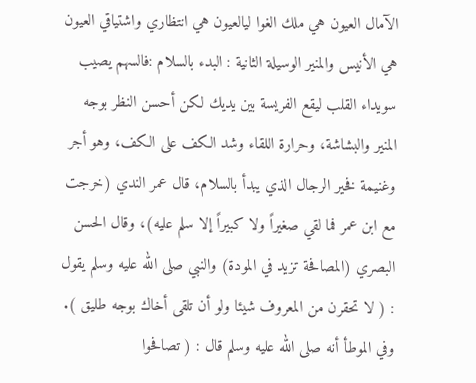الآمال العيون هي ملك الغوا ليالعيون هي انتظاري واشتياقي العيون هي الأنيس والمنير الوسيلة الثانية : البدء بالسلام :فالسهم يصيب سويداء القلب ليقع الفريسة بين يديك لكن أحسن النظر بوجه المنير والبشاشة، وحرارة اللقاء وشد الكف على الكف، وهو أجر وغنيمة فخير الرجال الذي يبدأ بالسلام، قال عمر الندي (خرجت مع ابن عمر فما لقي صغيراً ولا كبيراً إلا سلم عليه)، وقال الحسن البصري (المصافحة تزيد في المودة) والنبي صلى الله عليه وسلم يقول : ( لا تحقرن من المعروف شيئا ولو أن تلقى أخاك بوجه طليق ). وفي الموطأ أنه صلى الله عليه وسلم قال : ( تصافحوا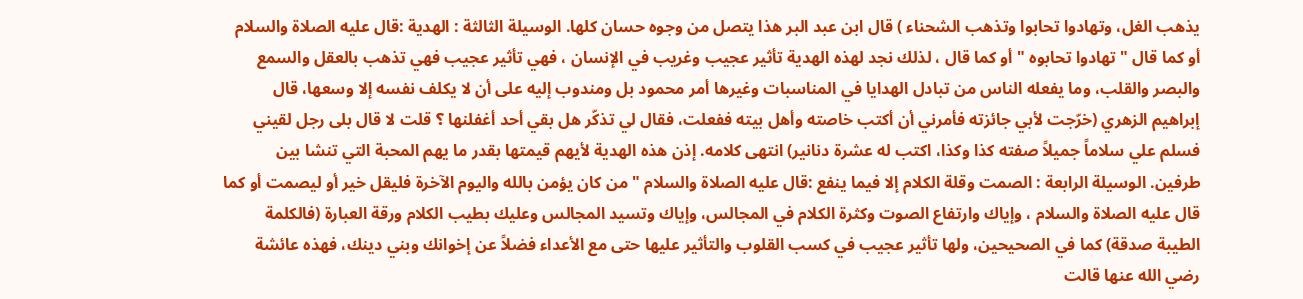يذهب الغل، وتهادوا تحابوا وتذهب الشحناء ) قال ابن عبد البر هذا يتصل من وجوه حسان كلها. الوسيلة الثالثة : الهدية :قال عليه الصلاة والسلام أو كما قال " تهادوا تحابوه " أو كما قال ، لذلك نجد لهذه الهدية تأثير عجيب وغريب في الإنسان ، فهي تأثير عجيب فهي تذهب بالعقل والسمع والبصر والقلب، وما يفعله الناس من تبادل الهدايا في المناسبات وغيرها أمر محمود بل ومندوب إليه على أن لا يكلف نفسه إلا وسعها، قال إبراهيم الزهري (خرّجت لأبي جائزته فأمرني أن أكتب خاصته وأهل بيته ففعلت، فقال لي تذكّر هل بقي أحد أغفلنها ؟ قلت لا قال بلى رجل لقيني فسلم علي سلاماً جميلاً صفته كذا وكذا، اكتب له عشرة دنانير) انتهى كلامه. إذن هذه الهدية لأيهم قيمتها بقدر ما يهم المحبة التي تنشا بين طرفين. الوسيلة الرابعة : الصمت وقلة الكلام إلا فيما ينفع :قال عليه الصلاة والسلام " من كان يؤمن بالله واليوم الآخرة فليقل خير أو ليصمت أو كما قال عليه الصلاة والسلام ، وإياك وارتفاع الصوت وكثرة الكلام في المجالس، وإياك وتسيد المجالس وعليك بطيب الكلام ورقة العبارة (فالكلمة الطيبة صدقة) كما في الصحيحين، ولها تأثير عجيب في كسب القلوب والتأثير عليها حتى مع الأعداء فضلاً عن إخوانك وبني دينك، فهذه عائشة رضي الله عنها قالت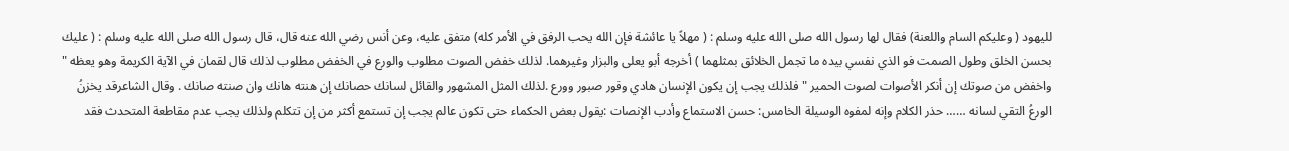لليهود ( وعليكم السام واللعنة) فقال لها رسول الله صلى الله عليه وسلم : ( مهلاً يا عائشة فإن الله يحب الرفق في الأمر كله) متفق عليه، وعن أنس رضي الله عنه قال، قال رسول الله صلى الله عليه وسلم : ( عليك بحسن الخلق وطول الصمت فو الذي نفسي بيده ما تجمل الخلائق بمثلهما ) أخرجه أبو يعلى والبزار وغيرهما. لذلك خفض الصوت مطلوب والورع في الخفض مطلوب لذلك قال لقمان في الآية الكريمة وهو يعظه " واخفض من صوتك إن أنكر الأصوات لصوت الحمير " فلذلك يجب إن يكون الإنسان هادي وقور صبور وورع .لذلك المثل المشهور والقائل لسانك حصانك إن هنته هانك وان صنته صانك . وقال الشاعرقد يخزنُ الورعُ التقي لسانه …… حذر الكلام وإنه لمفوه الوسيلة الخامس: حسن الاستماع وأدب الإنصات :يقول بعض الحكماء حتى تكون عالم يجب إن تستمع أكثر من إن تتكلم ولذلك يجب عدم مقاطعة المتحدث فقد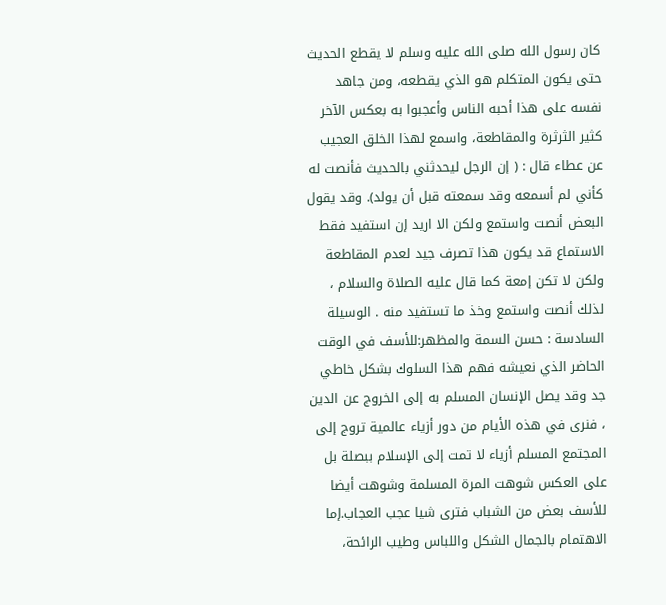كان رسول الله صلى الله عليه وسلم لا يقطع الحديث حتى يكون المتكلم هو الذي يقطعه، ومن جاهد نفسه على هذا أحبه الناس وأعجبوا به بعكس الآخر كثير الثرثرة والمقاطعة، واسمع لهذا الخلق العجيب عن عطاء قال : ( إن الرجل ليحدثني بالحديث فأنصت له كأني لم أسمعه وقد سمعته قبل أن يولد). وقد يقول البعض أنصت واستمع ولكن الا اريد إن استفيد فقط الاستماع قد يكون هذا تصرف جيد لعدم المقاطعة ولكن لا تكن إمعة كما قال عليه الصلاة والسلام ، لذلك أنصت واستمع وخذ ما تستفيد منه . الوسيلة السادسة : حسن السمة والمظهر:للأسف في الوقت الحاضر الذي نعيشه فهم هذا السلوك بشكل خاطي جد وقد يصل الإنسان المسلم به إلى الخروج عن الدين ، فنرى في هذه الأيام من دور أزياء عالمية تروج إلى المجتمع المسلم أزياء لا تمت إلى الإسلام ببصلة بل على العكس شوهت المرة المسلمة وشوهت أيضا للأسف بعض من الشباب فترى شيا عجب العجاب.إما الاهتمام بالجمال الشكل واللباس وطيب الرائحة،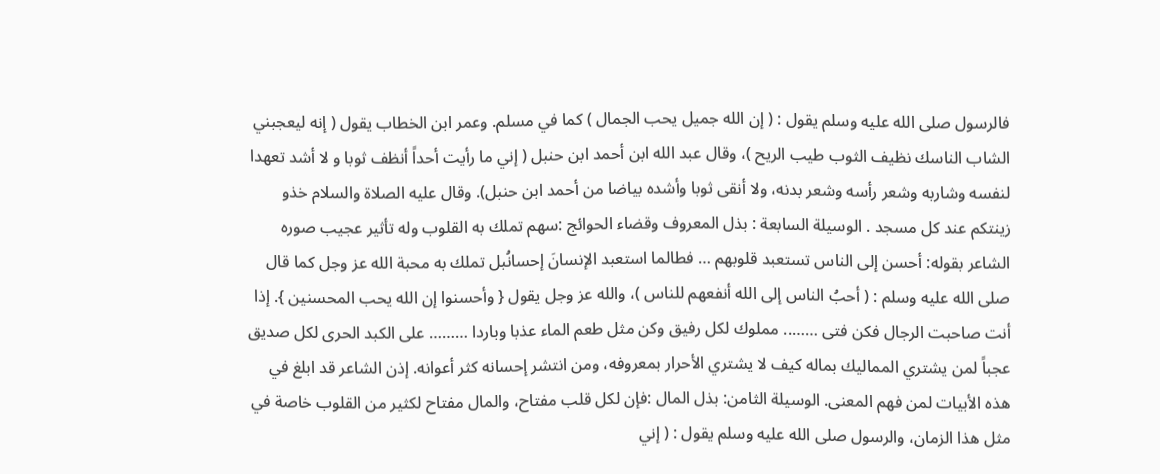فالرسول صلى الله عليه وسلم يقول : ( إن الله جميل يحب الجمال ) كما في مسلم. وعمر ابن الخطاب يقول ( إنه ليعجبني الشاب الناسك نظيف الثوب طيب الريح )، وقال عبد الله ابن أحمد ابن حنبل ( إني ما رأيت أحداً أنظف ثوبا و لا أشد تعهدا لنفسه وشاربه وشعر رأسه وشعر بدنه، ولا أنقى ثوبا وأشده بياضا من أحمد ابن حنبل). وقال عليه الصلاة والسلام خذو زينتكم عند كل مسجد . الوسيلة السابعة : بذل المعروف وقضاء الحوائج :سهم تملك به القلوب وله تأثير عجيب صوره الشاعر بقوله: أحسن إلى الناس تستعبد قلوبهم … فطالما استعبد الإنسانَ إحسانُبل تملك به محبة الله عز وجل كما قال صلى الله عليه وسلم : ( أحبُ الناس إلى الله أنفعهم للناس )، والله عز وجل يقول { وأحسنوا إن الله يحب المحسنين }. إذا أنت صاحبت الرجال فكن فتى …….. مملوك لكل رفيق وكن مثل طعم الماء عذبا وباردا ……… على الكبد الحرى لكل صديق عجباً لمن يشتري المماليك بماله كيف لا يشتري الأحرار بمعروفه، ومن انتشر إحسانه كثر أعوانه. إذن الشاعر قد ابلغ في هذه الأبيات لمن فهم المعنى. الوسيلة الثامن: بذل المال :فإن لكل قلب مفتاح، والمال مفتاح لكثير من القلوب خاصة في مثل هذا الزمان، والرسول صلى الله عليه وسلم يقول : ( إني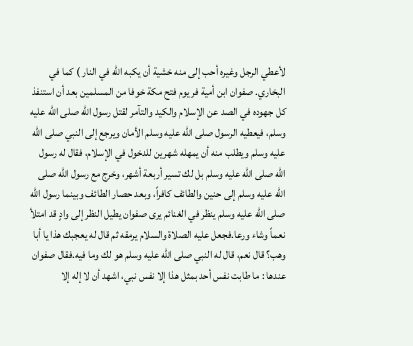لأعطي الرجل وغيره أحب إلى منه خشية أن يكبه الله في النار ) كما في البخاري. صفوان ابن أمية فر يوم فتح مكة خوفا من المسلمين بعد أن استنفذ كل جهوده في الصد عن الإسلام والكيد والتآمر لقتل رسول الله صلى الله عليه وسلم، فيعطيه الرسول صلى الله عليه وسلم الأمان ويرجع إلى النبي صلى الله عليه وسلم ويطلب منه أن يمهله شهرين للدخول في الإسلام، فقال له رسول الله صلى الله عليه وسلم بل لك تسير أربعة أشهر، وخرج مع رسول الله صلى الله عليه وسلم إلى حنين والطائف كافراً، وبعد حصار الطائف وبينما رسول الله صلى الله عليه وسلم ينظر في الغنائم يرى صفوان يطيل النظر إلى وادٍ قد امتلأ نعماً وشاء ورعا.فجعل عليه الصلاة والسلام يرمقه ثم قال له يعجبك هذا يا أبا وهب؟ قال نعم، قال له النبي صلى الله عليه وسلم هو لك وما فيه.فقال صفوان عندها : ما طابت نفس أحد بمثل هذا إلا نفس نبي، اشهد أن لا إله إلا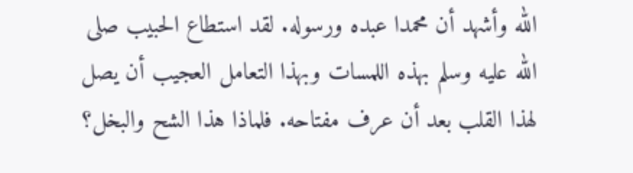الله وأشهد أن محمدا عبده ورسوله. لقد استطاع الحبيب صلى الله عليه وسلم بهذه اللمسات وبهذا التعامل العجيب أن يصل لهذا القلب بعد أن عرف مفتاحه. فلماذا هذا الشح والبخل؟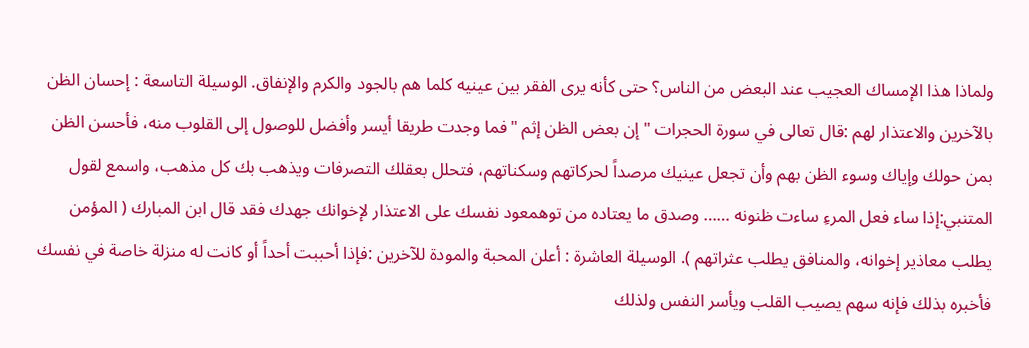ولماذا هذا الإمساك العجيب عند البعض من الناس؟ حتى كأنه يرى الفقر بين عينيه كلما هم بالجود والكرم والإنفاق. الوسيلة التاسعة : إحسان الظن بالآخرين والاعتذار لهم :قال تعالى في سورة الحجرات " إن بعض الظن إثم "فما وجدت طريقا أيسر وأفضل للوصول إلى القلوب منه، فأحسن الظن بمن حولك وإياك وسوء الظن بهم وأن تجعل عينيك مرصداً لحركاتهم وسكناتهم، فتحلل بعقلك التصرفات ويذهب بك كل مذهب، واسمع لقول المتنبي:إذا ساء فعل المرءِ ساءت ظنونه …… وصدق ما يعتاده من توهمعود نفسك على الاعتذار لإخوانك جهدك فقد قال ابن المبارك ( المؤمن يطلب معاذير إخوانه، والمنافق يطلب عثراتهم ). الوسيلة العاشرة : أعلن المحبة والمودة للآخرين :فإذا أحببت أحداً أو كانت له منزلة خاصة في نفسك فأخبره بذلك فإنه سهم يصيب القلب ويأسر النفس ولذلك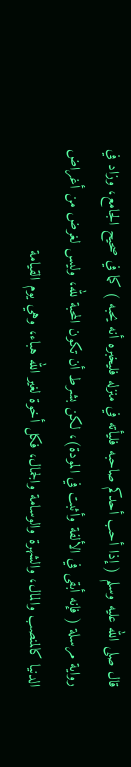قال صلى الله عليه وسلم ( إذا أحب أحدكم صاحبه فليأته في منزله فليخبره أنه يحبه ) كما في صحيح الجامع، وزاد في رواية مرسلة ( فإنه أبقى في الألفة وأثبت في المودة)، لكن بشرط أن تكون المحبة لله، وليس لغرض من أغراض الدنيا كالمنصب والمال، والشهرة والوسامة والجمال، فكل أخوة لغير الله هباء، وهي يوم القيامة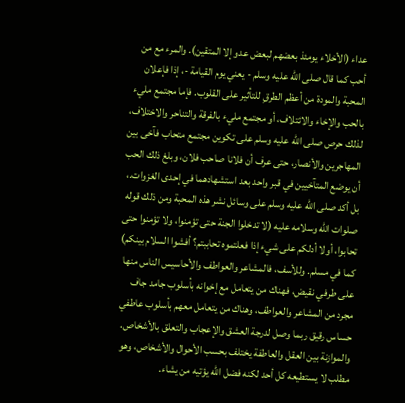عداء (الأخلاء يومئذ بعضهم لبعض عدو إلا المتقين). والمرء مع من أحب كما قال صلى الله عليه وسلم - يعني يوم القيامة -، إذا فإعلان المحبة والمودة من أعظم الطرقِ للتأثير على القلوب. فإما مجتمع مليء بالحب والإخاء والائتلاف، أو مجتمع مليء بالفرقة والتناحر والاختلاف، لذلك حرص صلى الله عليه وسلم على تكوين مجتمع متحاب فآخى بين المهاجرين والأنصار، حتى عرف أن فلانا صاحب فلان، وبلغ ذلك الحب أن يوضع المتآخيين في قبر واحد بعد استشهادهما في إحدى الغزوات.، بل أكد صلى الله عليه وسلم على وسائل نشر هذه المحبة ومن ذلك قوله صلوات الله وسلامه عليه (لا تدخلوا الجنة حتى تؤمنوا، ولا تؤمنوا حتى تحابوا، أولا أدلكم على شيء إذا فعلتموه تحاببتم؟ أفشوا السلام بينكم) كما في مسلم. وللأسف، فالمشاعر والعواطف والأحاسيس الناس منها على طرفي نقيض، فهناك من يتعامل مع إخوانه بأسلوب جامد جاف مجرد من المشاعر والعواطف، وهناك من يتعامل معهم بأسلوب عاطفي حساس رقيق ربما وصل لدرجة العشق والإعجاب والتعلق بالأشخاص. والموازنة بين العقل والعاطفة يختلف بحسب الأحوال والأشخاص، وهو مطلب لا يستطيعه كل أحد لكنه فضل الله يؤتيه من يشاء.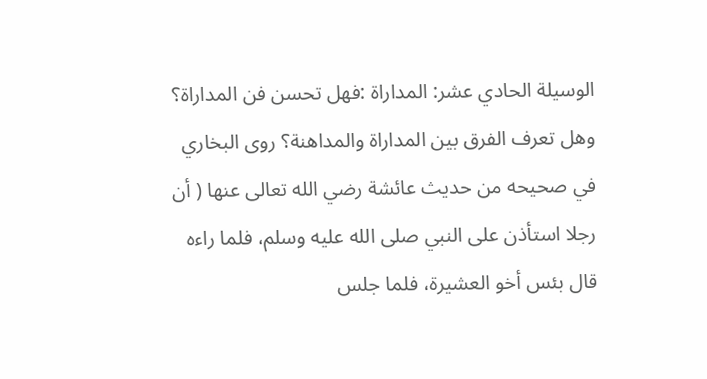الوسيلة الحادي عشر: المداراة :فهل تحسن فن المداراة؟ وهل تعرف الفرق بين المداراة والمداهنة؟ روى البخاري في صحيحه من حديث عائشة رضي الله تعالى عنها ( أن رجلا استأذن على النبي صلى الله عليه وسلم، فلما راءه قال بئس أخو العشيرة، فلما جلس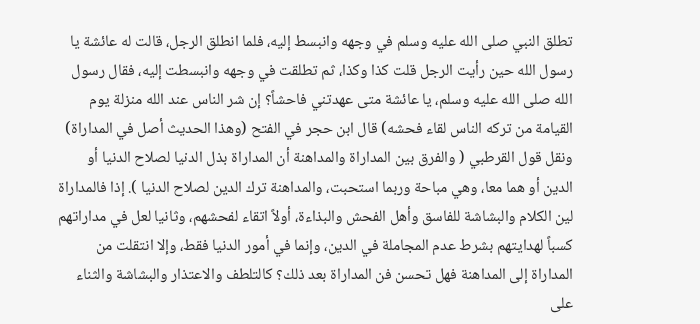تطلق النبي صلى الله عليه وسلم في وجهه وانبسط إليه، فلما انطلق الرجل، قالت له عائشة يا رسول الله حين رأيت الرجل قلت كذا وكذا، ثم تطلقت في وجهه وانبسطت إليه، فقال رسول الله صلى الله عليه وسلم، يا عائشة متى عهدتني فاحشاً؟ إن شر الناس عند الله منزلة يوم القيامة من تركه الناس لقاء فحشه) قال ابن حجر في الفتح (وهذا الحديث أصل في المداراة) ونقل قول القرطبي ( والفرق بين المداراة والمداهنة أن المداراة بذل الدنيا لصلاح الدنيا أو الدين أو هما معا، وهي مباحة وربما استحبت، والمداهنة ترك الدين لصلاح الدنيا ). إذا فالمداراة لين الكلام والبشاشة للفاسق وأهل الفحش والبذاءة، أولاً اتقاء لفحشهم، وثانيا لعل في مداراتهم كسباً لهدايتهم بشرط عدم المجاملة في الدين، وإنما في أمور الدنيا فقط، وإلا انتقلت من المداراة إلى المداهنة فهل تحسن فن المداراة بعد ذلك؟ كالتلطف والاعتذار والبشاشة والثناء على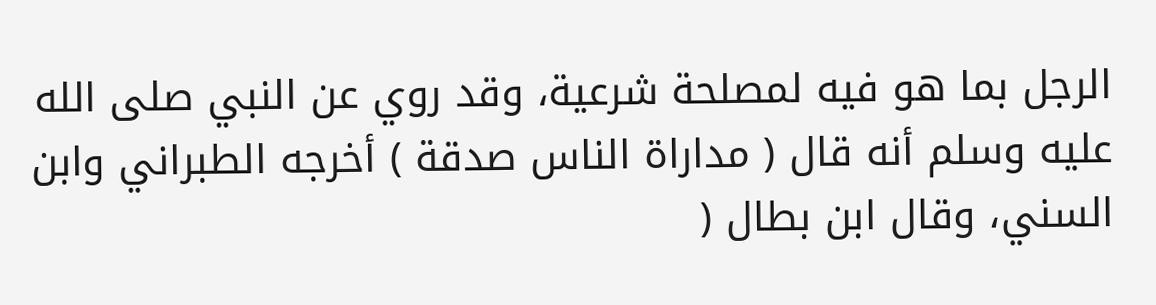الرجل بما هو فيه لمصلحة شرعية، وقد روي عن النبي صلى الله عليه وسلم أنه قال ( مداراة الناس صدقة ) أخرجه الطبراني وابن السني، وقال ابن بطال (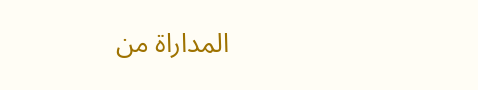المداراة من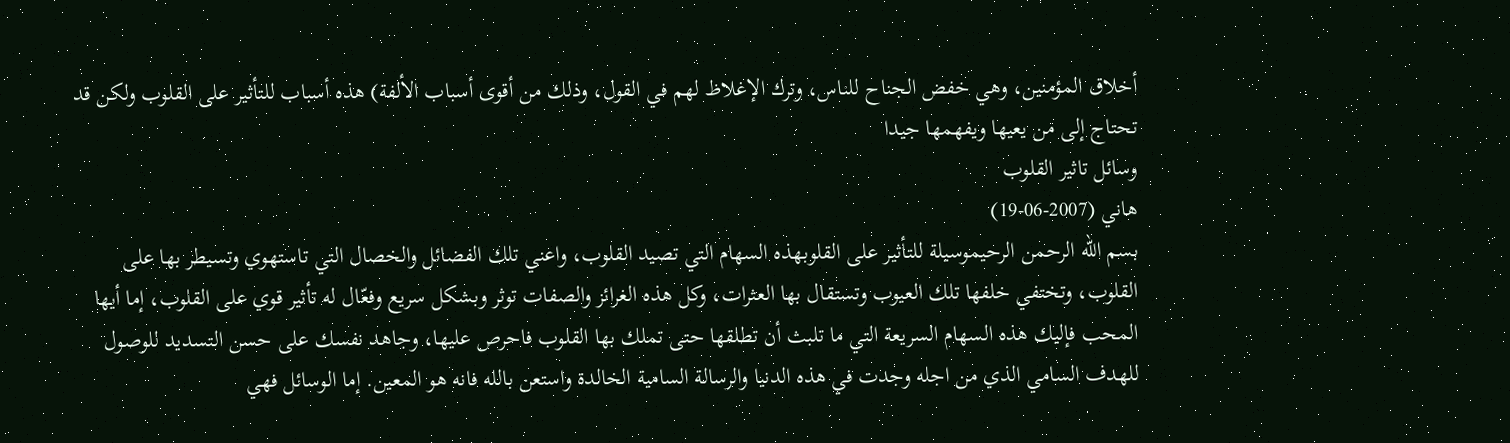أخلاق المؤمنين، وهي خفض الجناح للناس، وترك الإغلاظ لهم في القول، وذلك من أقوى أسباب الألفة) هذه أسباب للتأثير على القلوب ولكن قد تحتاج إلى من يعيها ويفهمها جيدا
وسائل تاثير القلوب
هاني (2007-06-19)
بسم الله الرحمن الرحيموسيلة للتأثير على القلوبهذه السهام التي تصيد القلوب، واعني تلك الفضائل والخصال التي تاستهوي وتسيطر بها على القلوب، وتختفي خلفها تلك العيوب وتستقال بها العثرات، وكل هذه الغرائز والصفات توثر وبشكل سريع وفعّال له تأثير قوي على القلوب، إما أيها المحب فإليك هذه السهام السريعة التي ما تلبث أن تطلقها حتى تملك بها القلوب فاحرص عليها، وجاهد نفسك على حسن التسديد للوصول للهدف السامي الذي من اجله وجدت في هذه الدنيا والرسالة السامية الخالدة واستعن بالله فانه هو المعين. إما الوسائل فهي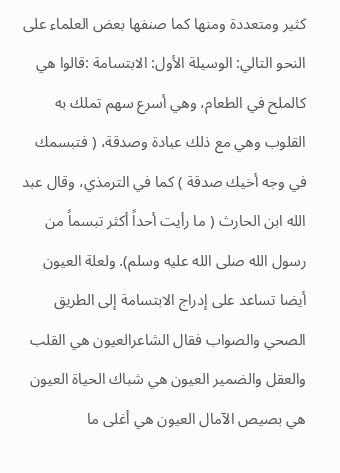كثير ومتعددة ومنها كما صنفها بعض العلماء على النحو التالي: الوسيلة الأول: الابتسامة :قالوا هي كالملح في الطعام، وهي أسرع سهم تملك به القلوب وهي مع ذلك عبادة وصدقة، ( فتبسمك في وجه أخيك صدقة ) كما في الترمذي، وقال عبد الله ابن الحارث ( ما رأيت أحداً أكثر تبسماً من رسول الله صلى الله عليه وسلم). ولعلة العيون أيضا تساعد على إدراج الابتسامة إلى الطريق الصحي والصواب فقال الشاعرالعيون هي القلب والعقل والضمير العيون هي شباك الحياة العيون هي بصيص الآمال العيون هي أغلى ما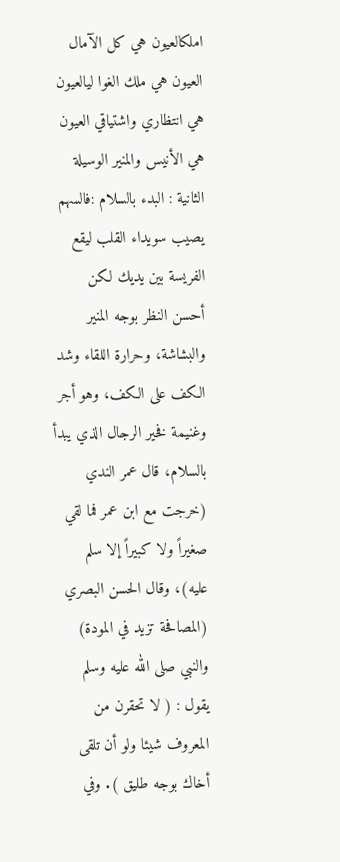املكالعيون هي كل الآمال العيون هي ملك الغوا ليالعيون هي انتظاري واشتياقي العيون هي الأنيس والمنير الوسيلة الثانية : البدء بالسلام :فالسهم يصيب سويداء القلب ليقع الفريسة بين يديك لكن أحسن النظر بوجه المنير والبشاشة، وحرارة اللقاء وشد الكف على الكف، وهو أجر وغنيمة فخير الرجال الذي يبدأ بالسلام، قال عمر الندي (خرجت مع ابن عمر فما لقي صغيراً ولا كبيراً إلا سلم عليه)، وقال الحسن البصري (المصافحة تزيد في المودة) والنبي صلى الله عليه وسلم يقول : ( لا تحقرن من المعروف شيئا ولو أن تلقى أخاك بوجه طليق ). وفي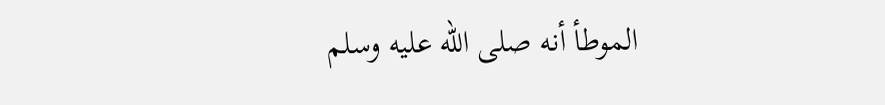الموطأ أنه صلى الله عليه وسلم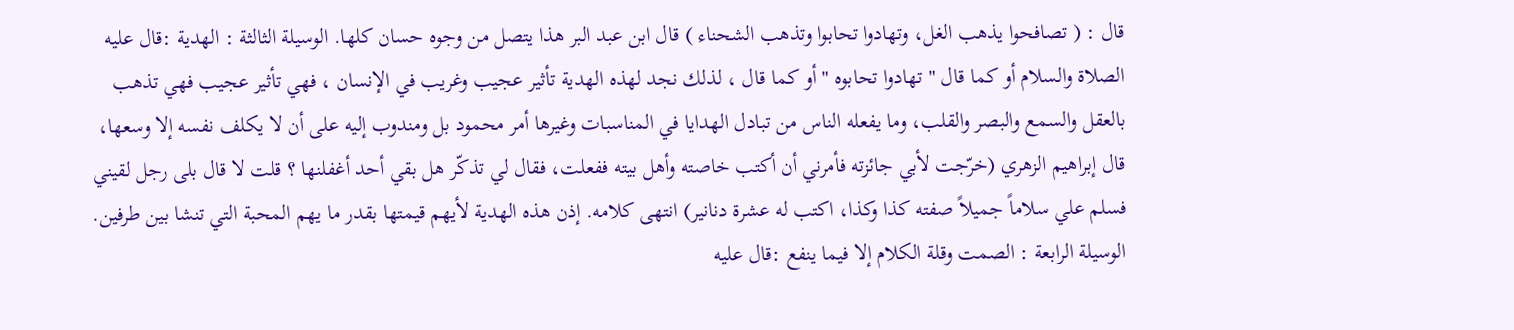قال : ( تصافحوا يذهب الغل، وتهادوا تحابوا وتذهب الشحناء ) قال ابن عبد البر هذا يتصل من وجوه حسان كلها. الوسيلة الثالثة : الهدية :قال عليه الصلاة والسلام أو كما قال " تهادوا تحابوه " أو كما قال ، لذلك نجد لهذه الهدية تأثير عجيب وغريب في الإنسان ، فهي تأثير عجيب فهي تذهب بالعقل والسمع والبصر والقلب، وما يفعله الناس من تبادل الهدايا في المناسبات وغيرها أمر محمود بل ومندوب إليه على أن لا يكلف نفسه إلا وسعها، قال إبراهيم الزهري (خرّجت لأبي جائزته فأمرني أن أكتب خاصته وأهل بيته ففعلت، فقال لي تذكّر هل بقي أحد أغفلنها ؟ قلت لا قال بلى رجل لقيني فسلم علي سلاماً جميلاً صفته كذا وكذا، اكتب له عشرة دنانير) انتهى كلامه. إذن هذه الهدية لأيهم قيمتها بقدر ما يهم المحبة التي تنشا بين طرفين. الوسيلة الرابعة : الصمت وقلة الكلام إلا فيما ينفع :قال عليه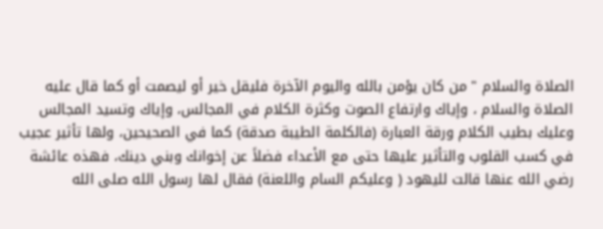الصلاة والسلام " من كان يؤمن بالله واليوم الآخرة فليقل خير أو ليصمت أو كما قال عليه الصلاة والسلام ، وإياك وارتفاع الصوت وكثرة الكلام في المجالس، وإياك وتسيد المجالس وعليك بطيب الكلام ورقة العبارة (فالكلمة الطيبة صدقة) كما في الصحيحين، ولها تأثير عجيب في كسب القلوب والتأثير عليها حتى مع الأعداء فضلاً عن إخوانك وبني دينك، فهذه عائشة رضي الله عنها قالت لليهود ( وعليكم السام واللعنة) فقال لها رسول الله صلى الله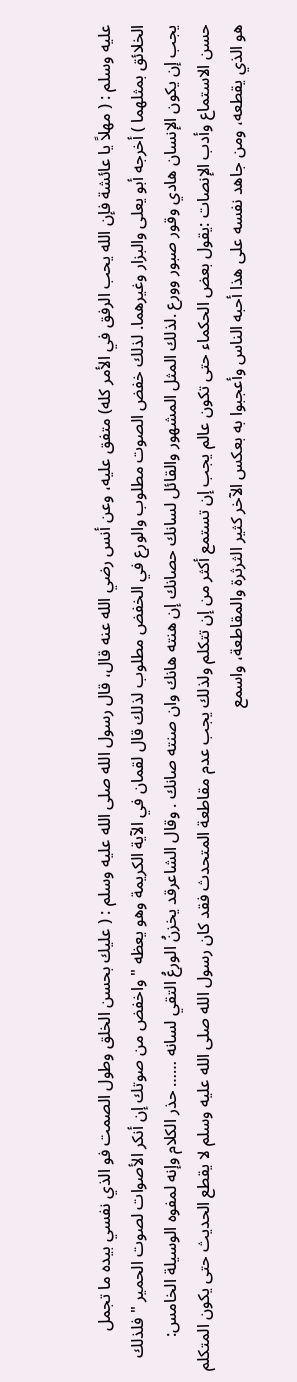عليه وسلم : ( مهلاً يا عائشة فإن الله يحب الرفق في الأمر كله) متفق عليه، وعن أنس رضي الله عنه قال، قال رسول الله صلى الله عليه وسلم : ( عليك بحسن الخلق وطول الصمت فو الذي نفسي بيده ما تجمل الخلائق بمثلهما ) أخرجه أبو يعلى والبزار وغيرهما. لذلك خفض الصوت مطلوب والورع في الخفض مطلوب لذلك قال لقمان في الآية الكريمة وهو يعظه " واخفض من صوتك إن أنكر الأصوات لصوت الحمير " فلذلك يجب إن يكون الإنسان هادي وقور صبور وورع .لذلك المثل المشهور والقائل لسانك حصانك إن هنته هانك وان صنته صانك . وقال الشاعرقد يخزنُ الورعُ التقي لسانه …… حذر الكلام وإنه لمفوه الوسيلة الخامس: حسن الاستماع وأدب الإنصات :يقول بعض الحكماء حتى تكون عالم يجب إن تستمع أكثر من إن تتكلم ولذلك يجب عدم مقاطعة المتحدث فقد كان رسول الله صلى الله عليه وسلم لا يقطع الحديث حتى يكون المتكلم هو الذي يقطعه، ومن جاهد نفسه على هذا أحبه الناس وأعجبوا به بعكس الآخر كثير الثرثرة والمقاطعة، واسمع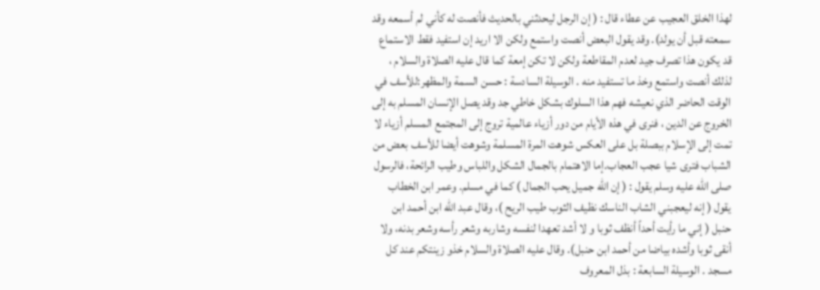لهذا الخلق العجيب عن عطاء قال : ( إن الرجل ليحدثني بالحديث فأنصت له كأني لم أسمعه وقد سمعته قبل أن يولد). وقد يقول البعض أنصت واستمع ولكن الا اريد إن استفيد فقط الاستماع قد يكون هذا تصرف جيد لعدم المقاطعة ولكن لا تكن إمعة كما قال عليه الصلاة والسلام ، لذلك أنصت واستمع وخذ ما تستفيد منه . الوسيلة السادسة : حسن السمة والمظهر:للأسف في الوقت الحاضر الذي نعيشه فهم هذا السلوك بشكل خاطي جد وقد يصل الإنسان المسلم به إلى الخروج عن الدين ، فنرى في هذه الأيام من دور أزياء عالمية تروج إلى المجتمع المسلم أزياء لا تمت إلى الإسلام ببصلة بل على العكس شوهت المرة المسلمة وشوهت أيضا للأسف بعض من الشباب فترى شيا عجب العجاب.إما الاهتمام بالجمال الشكل واللباس وطيب الرائحة، فالرسول صلى الله عليه وسلم يقول : ( إن الله جميل يحب الجمال ) كما في مسلم. وعمر ابن الخطاب يقول ( إنه ليعجبني الشاب الناسك نظيف الثوب طيب الريح )، وقال عبد الله ابن أحمد ابن حنبل ( إني ما رأيت أحداً أنظف ثوبا و لا أشد تعهدا لنفسه وشاربه وشعر رأسه وشعر بدنه، ولا أنقى ثوبا وأشده بياضا من أحمد ابن حنبل). وقال عليه الصلاة والسلام خذو زينتكم عند كل مسجد . الوسيلة السابعة : بذل المعروف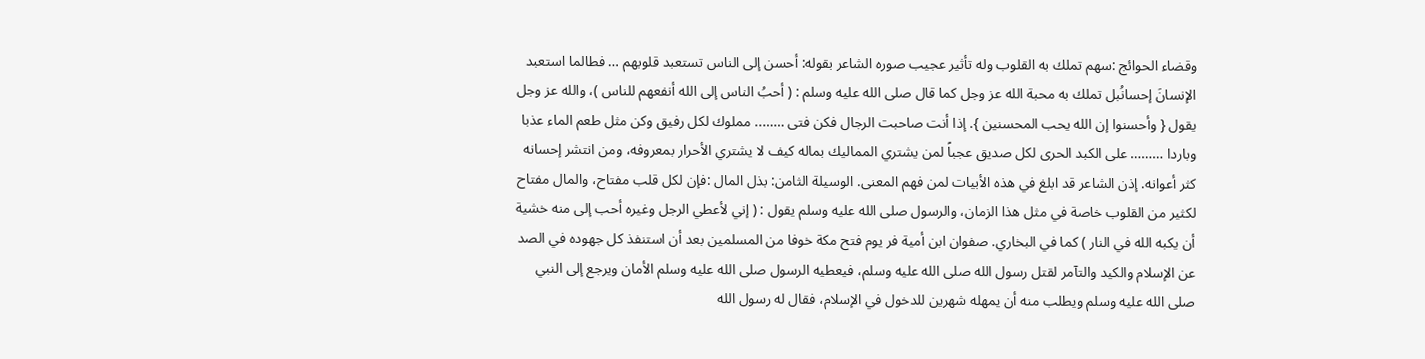وقضاء الحوائج :سهم تملك به القلوب وله تأثير عجيب صوره الشاعر بقوله: أحسن إلى الناس تستعبد قلوبهم … فطالما استعبد الإنسانَ إحسانُبل تملك به محبة الله عز وجل كما قال صلى الله عليه وسلم : ( أحبُ الناس إلى الله أنفعهم للناس )، والله عز وجل يقول { وأحسنوا إن الله يحب المحسنين }. إذا أنت صاحبت الرجال فكن فتى …….. مملوك لكل رفيق وكن مثل طعم الماء عذبا وباردا ……… على الكبد الحرى لكل صديق عجباً لمن يشتري المماليك بماله كيف لا يشتري الأحرار بمعروفه، ومن انتشر إحسانه كثر أعوانه. إذن الشاعر قد ابلغ في هذه الأبيات لمن فهم المعنى. الوسيلة الثامن: بذل المال :فإن لكل قلب مفتاح، والمال مفتاح لكثير من القلوب خاصة في مثل هذا الزمان، والرسول صلى الله عليه وسلم يقول : ( إني لأعطي الرجل وغيره أحب إلى منه خشية أن يكبه الله في النار ) كما في البخاري. صفوان ابن أمية فر يوم فتح مكة خوفا من المسلمين بعد أن استنفذ كل جهوده في الصد عن الإسلام والكيد والتآمر لقتل رسول الله صلى الله عليه وسلم، فيعطيه الرسول صلى الله عليه وسلم الأمان ويرجع إلى النبي صلى الله عليه وسلم ويطلب منه أن يمهله شهرين للدخول في الإسلام، فقال له رسول الله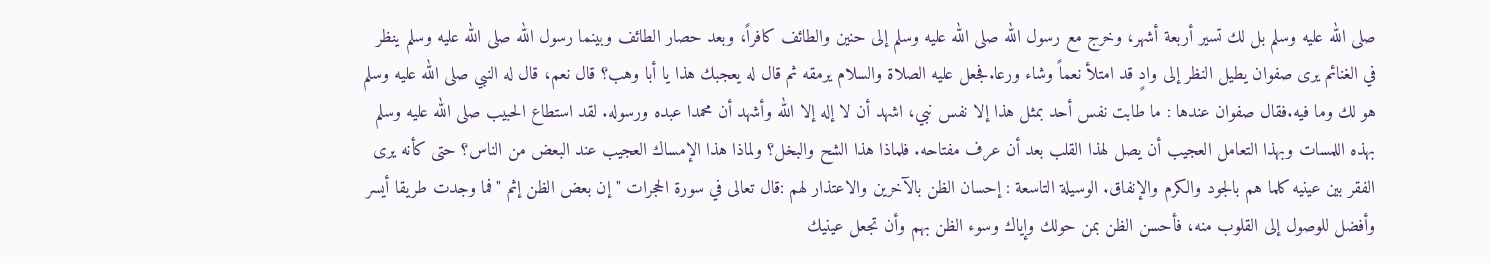صلى الله عليه وسلم بل لك تسير أربعة أشهر، وخرج مع رسول الله صلى الله عليه وسلم إلى حنين والطائف كافراً، وبعد حصار الطائف وبينما رسول الله صلى الله عليه وسلم ينظر في الغنائم يرى صفوان يطيل النظر إلى وادٍ قد امتلأ نعماً وشاء ورعا.فجعل عليه الصلاة والسلام يرمقه ثم قال له يعجبك هذا يا أبا وهب؟ قال نعم، قال له النبي صلى الله عليه وسلم هو لك وما فيه.فقال صفوان عندها : ما طابت نفس أحد بمثل هذا إلا نفس نبي، اشهد أن لا إله إلا الله وأشهد أن محمدا عبده ورسوله. لقد استطاع الحبيب صلى الله عليه وسلم بهذه اللمسات وبهذا التعامل العجيب أن يصل لهذا القلب بعد أن عرف مفتاحه. فلماذا هذا الشح والبخل؟ ولماذا هذا الإمساك العجيب عند البعض من الناس؟ حتى كأنه يرى الفقر بين عينيه كلما هم بالجود والكرم والإنفاق. الوسيلة التاسعة : إحسان الظن بالآخرين والاعتذار لهم :قال تعالى في سورة الحجرات " إن بعض الظن إثم "فما وجدت طريقا أيسر وأفضل للوصول إلى القلوب منه، فأحسن الظن بمن حولك وإياك وسوء الظن بهم وأن تجعل عينيك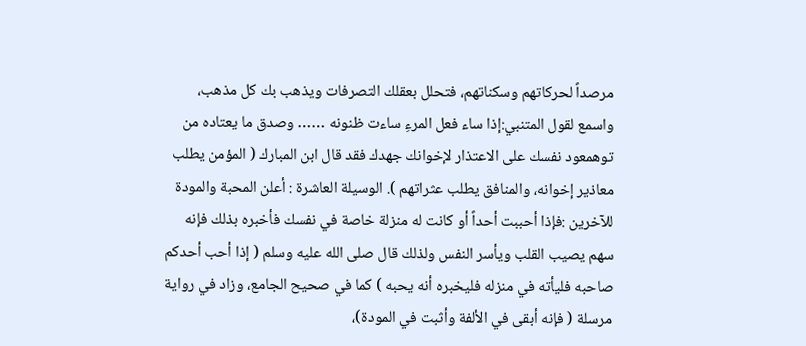مرصداً لحركاتهم وسكناتهم، فتحلل بعقلك التصرفات ويذهب بك كل مذهب، واسمع لقول المتنبي:إذا ساء فعل المرءِ ساءت ظنونه …… وصدق ما يعتاده من توهمعود نفسك على الاعتذار لإخوانك جهدك فقد قال ابن المبارك ( المؤمن يطلب معاذير إخوانه، والمنافق يطلب عثراتهم ). الوسيلة العاشرة : أعلن المحبة والمودة للآخرين :فإذا أحببت أحداً أو كانت له منزلة خاصة في نفسك فأخبره بذلك فإنه سهم يصيب القلب ويأسر النفس ولذلك قال صلى الله عليه وسلم ( إذا أحب أحدكم صاحبه فليأته في منزله فليخبره أنه يحبه ) كما في صحيح الجامع، وزاد في رواية مرسلة ( فإنه أبقى في الألفة وأثبت في المودة)،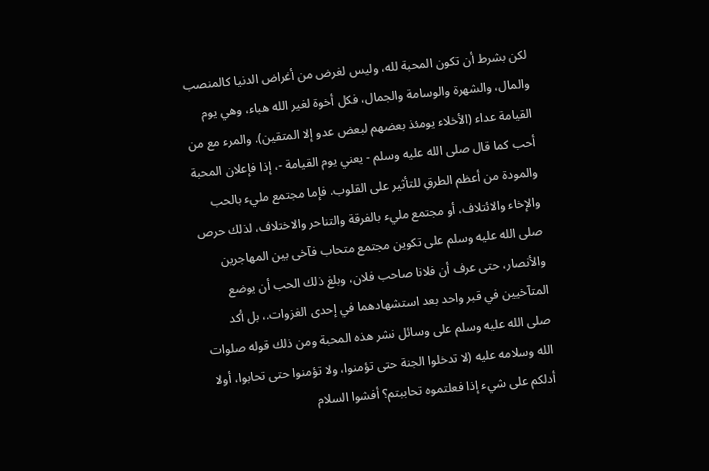لكن بشرط أن تكون المحبة لله، وليس لغرض من أغراض الدنيا كالمنصب والمال، والشهرة والوسامة والجمال، فكل أخوة لغير الله هباء، وهي يوم القيامة عداء (الأخلاء يومئذ بعضهم لبعض عدو إلا المتقين). والمرء مع من أحب كما قال صلى الله عليه وسلم - يعني يوم القيامة -، إذا فإعلان المحبة والمودة من أعظم الطرقِ للتأثير على القلوب. فإما مجتمع مليء بالحب والإخاء والائتلاف، أو مجتمع مليء بالفرقة والتناحر والاختلاف، لذلك حرص صلى الله عليه وسلم على تكوين مجتمع متحاب فآخى بين المهاجرين والأنصار، حتى عرف أن فلانا صاحب فلان، وبلغ ذلك الحب أن يوضع المتآخيين في قبر واحد بعد استشهادهما في إحدى الغزوات.، بل أكد صلى الله عليه وسلم على وسائل نشر هذه المحبة ومن ذلك قوله صلوات الله وسلامه عليه (لا تدخلوا الجنة حتى تؤمنوا، ولا تؤمنوا حتى تحابوا، أولا أدلكم على شيء إذا فعلتموه تحاببتم؟ أفشوا السلام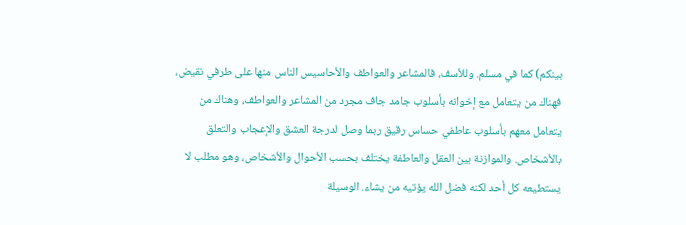بينكم) كما في مسلم. وللأسف، فالمشاعر والعواطف والأحاسيس الناس منها على طرفي نقيض، فهناك من يتعامل مع إخوانه بأسلوب جامد جاف مجرد من المشاعر والعواطف، وهناك من يتعامل معهم بأسلوب عاطفي حساس رقيق ربما وصل لدرجة العشق والإعجاب والتعلق بالأشخاص. والموازنة بين العقل والعاطفة يختلف بحسب الأحوال والأشخاص، وهو مطلب لا يستطيعه كل أحد لكنه فضل الله يؤتيه من يشاء. الوسيلة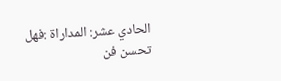الحادي عشر: المداراة :فهل تحسن فن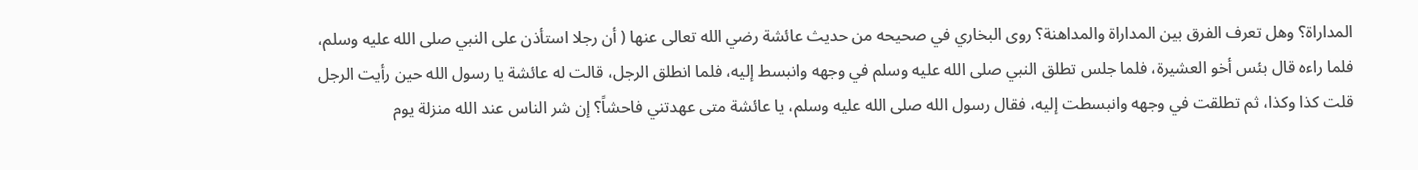المداراة؟ وهل تعرف الفرق بين المداراة والمداهنة؟ روى البخاري في صحيحه من حديث عائشة رضي الله تعالى عنها ( أن رجلا استأذن على النبي صلى الله عليه وسلم، فلما راءه قال بئس أخو العشيرة، فلما جلس تطلق النبي صلى الله عليه وسلم في وجهه وانبسط إليه، فلما انطلق الرجل، قالت له عائشة يا رسول الله حين رأيت الرجل قلت كذا وكذا، ثم تطلقت في وجهه وانبسطت إليه، فقال رسول الله صلى الله عليه وسلم، يا عائشة متى عهدتني فاحشاً؟ إن شر الناس عند الله منزلة يوم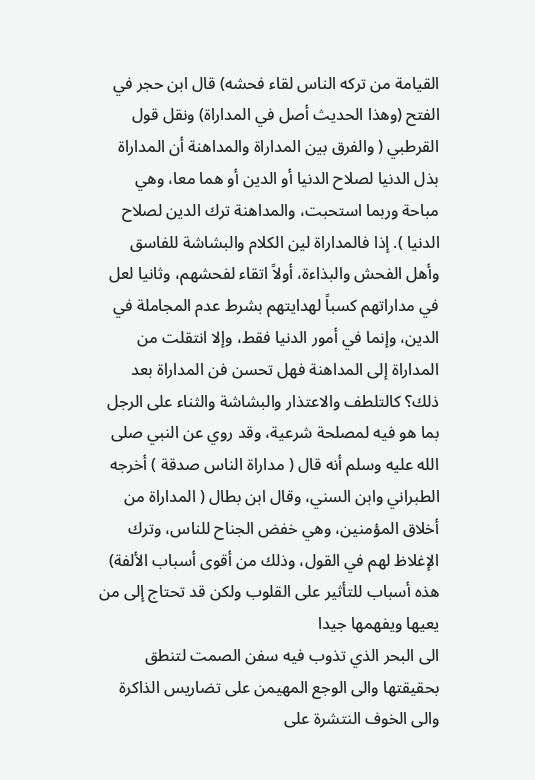القيامة من تركه الناس لقاء فحشه) قال ابن حجر في الفتح (وهذا الحديث أصل في المداراة) ونقل قول القرطبي ( والفرق بين المداراة والمداهنة أن المداراة بذل الدنيا لصلاح الدنيا أو الدين أو هما معا، وهي مباحة وربما استحبت، والمداهنة ترك الدين لصلاح الدنيا ). إذا فالمداراة لين الكلام والبشاشة للفاسق وأهل الفحش والبذاءة، أولاً اتقاء لفحشهم، وثانيا لعل في مداراتهم كسباً لهدايتهم بشرط عدم المجاملة في الدين، وإنما في أمور الدنيا فقط، وإلا انتقلت من المداراة إلى المداهنة فهل تحسن فن المداراة بعد ذلك؟ كالتلطف والاعتذار والبشاشة والثناء على الرجل بما هو فيه لمصلحة شرعية، وقد روي عن النبي صلى الله عليه وسلم أنه قال ( مداراة الناس صدقة ) أخرجه الطبراني وابن السني، وقال ابن بطال ( المداراة من أخلاق المؤمنين، وهي خفض الجناح للناس، وترك الإغلاظ لهم في القول، وذلك من أقوى أسباب الألفة) هذه أسباب للتأثير على القلوب ولكن قد تحتاج إلى من يعيها ويفهمها جيدا
الى البحر الذي تذوب فيه سفن الصمت لتنطق بحقيقتها والى الوجع المهيمن على تضاريس الذاكرة والى الخوف النتشرة على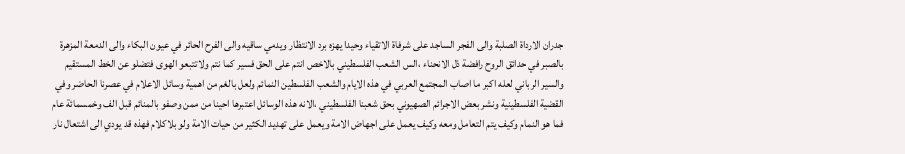جدران الارداة الصلبة والى الفجر الساجد على شرفاة الاتقياء وحيدا يهزه برد الانتظار ويدمي ساقيه والى الفرح الحائر في عيون البكاء والى الدمعة المزهرة بالصبر في حدائق الروح رافضة ذل الانحناء ،الس الشعب الفلسطيني بالاخص انتم على الحق فسير كما نتم ولاتتبعو الهوى فتضلو عن الخط المستقيم والسير الرباني لعله اكبر ما اصاب المجتمع العربي في هذه الايام والشعب الفلسطين النمائم ولعل بالغم من اهمية وسائل الاعلام في عصرنا الحاضر وفي القضية الفلسطينية ونشر بعض الاجرائم الصهيوني بحق شعبنا الفلسطيني ،الانه هذه الوسائل اعتبرها احينا من ممن وصفو بالمنائم قبل الف وخمسمائة عام فما هو النمام وكيف يتم التعامل ومعه وكيف يعمل على اجهاض الامة ويعمل على تهديد الكثير من حيات الامة ولو بلاكلام فهذه قد يودي الى اشتعال نار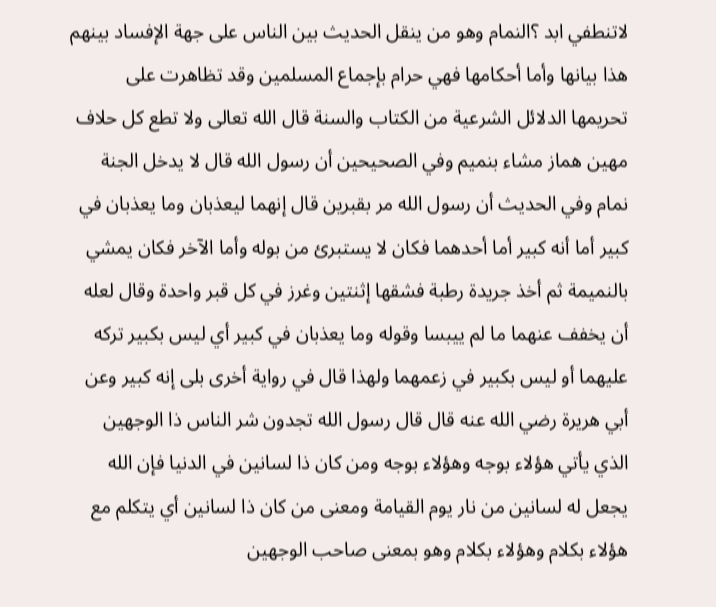لاتنطفي ابد ؟النمام وهو من ينقل الحديث بين الناس على جهة الإفساد بينهم هذا بيانها وأما أحكامها فهي حرام بإجماع المسلمين وقد تظاهرت على تحريمها الدلائل الشرعية من الكتاب والسنة قال الله تعالى ولا تطع كل حلاف مهين هماز مشاء بنميم وفي الصحيحين أن رسول الله قال لا يدخل الجنة نمام وفي الحديث أن رسول الله مر بقبرين قال إنهما ليعذبان وما يعذبان في كبير أما أنه كبير أما أحدهما فكان لا يستبرئ من بوله وأما الآخر فكان يمشي بالنميمة ثم أخذ جريدة رطبة فشقها إثنتين وغرز في كل قبر واحدة وقال لعله أن يخفف عنهما ما لم ييبسا وقوله وما يعذبان في كبير أي ليس بكبير تركه عليهما أو ليس بكبير في زعمهما ولهذا قال في رواية أخرى بلى إنه كبير وعن أبي هريرة رضي الله عنه قال قال رسول الله تجدون شر الناس ذا الوجهين الذي يأتي هؤلاء بوجه وهؤلاء بوجه ومن كان ذا لسانين في الدنيا فإن الله يجعل له لسانين من نار يوم القيامة ومعنى من كان ذا لسانين أي يتكلم مع هؤلاء بكلام وهؤلاء بكلام وهو بمعنى صاحب الوجهين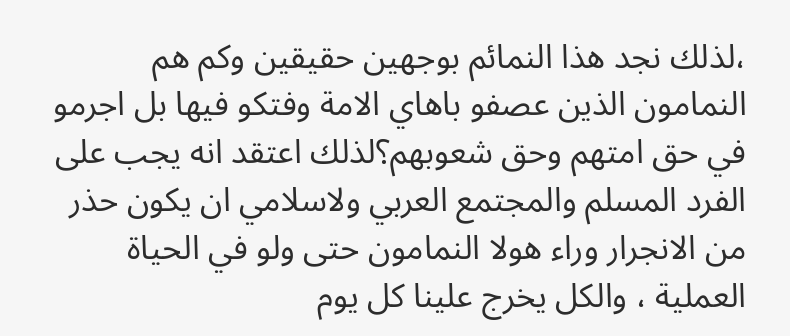،لذلك نجد هذا النمائم بوجهين حقيقين وكم هم النمامون الذين عصفو باهاي الامة وفتكو فيها بل اجرمو في حق امتهم وحق شعوبهم؟لذلك اعتقد انه يجب على الفرد المسلم والمجتمع العربي ولاسلامي ان يكون حذر من الانجرار وراء هولا النمامون حتى ولو في الحياة العملية ، والكل يخرج علينا كل يوم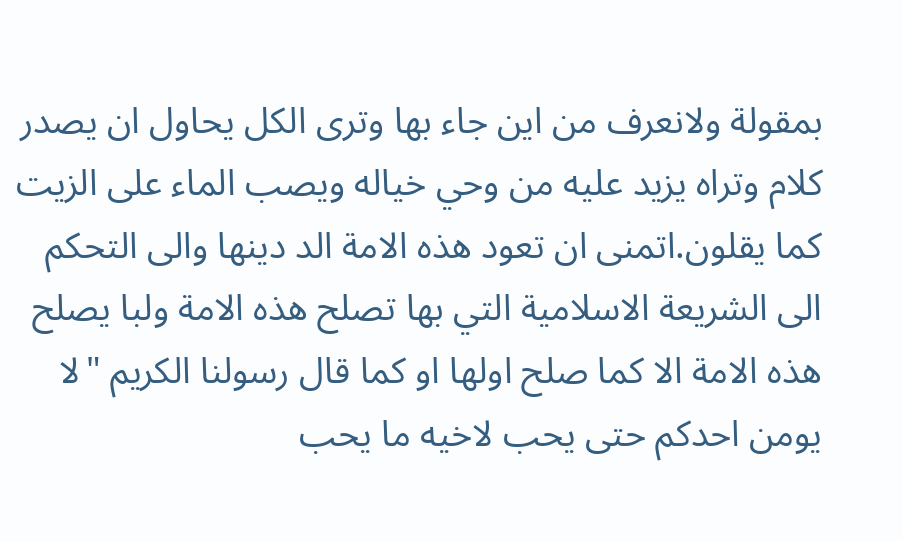بمقولة ولانعرف من اين جاء بها وترى الكل يحاول ان يصدر كلام وتراه يزيد عليه من وحي خياله ويصب الماء على الزيت كما يقلون.اتمنى ان تعود هذه الامة الد دينها والى التحكم الى الشريعة الاسلامية التي بها تصلح هذه الامة ولبا يصلح هذه الامة الا كما صلح اولها او كما قال رسولنا الكريم "لا يومن احدكم حتى يحب لاخيه ما يحب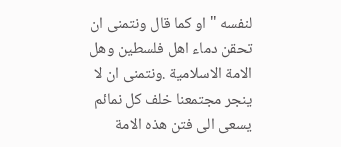لنفسه " او كما قال ونتمنى ان تحقن دماء اهل فلسطين وهل الامة الاسلامية .ونتمنى ان لا ينجر مجتمعنا خلف كل نمائم يسعى الى فتن هذه الامة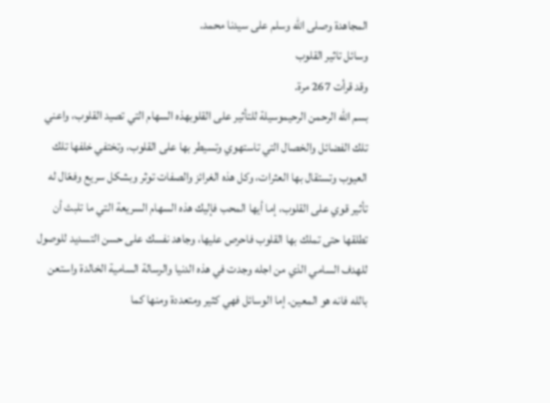المجاهدة وصلى الله وسلم على سيدنا محمد.
وسائل تاثير القلوب
وقد قرأت 267 مرة.
بسم الله الرحمن الرحيموسيلة للتأثير على القلوبهذه السهام التي تصيد القلوب، واعني تلك الفضائل والخصال التي تاستهوي وتسيطر بها على القلوب، وتختفي خلفها تلك العيوب وتستقال بها العثرات، وكل هذه الغرائز والصفات توثر وبشكل سريع وفعّال له تأثير قوي على القلوب، إما أيها المحب فإليك هذه السهام السريعة التي ما تلبث أن تطلقها حتى تملك بها القلوب فاحرص عليها، وجاهد نفسك على حسن التسديد للوصول للهدف السامي الذي من اجله وجدت في هذه الدنيا والرسالة السامية الخالدة واستعن بالله فانه هو المعين. إما الوسائل فهي كثير ومتعددة ومنها كما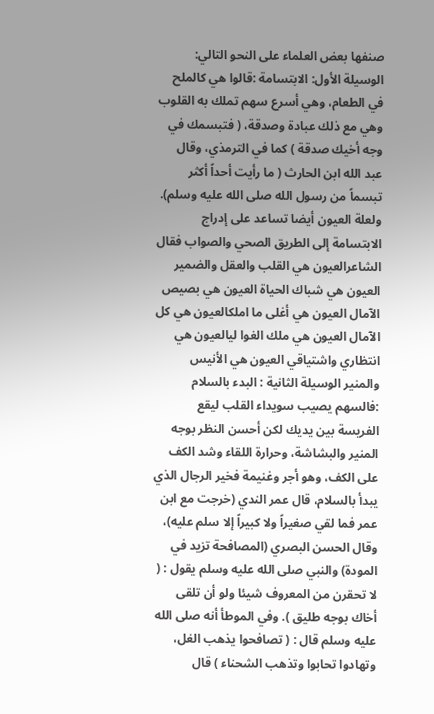صنفها بعض العلماء على النحو التالي: الوسيلة الأول: الابتسامة :قالوا هي كالملح في الطعام، وهي أسرع سهم تملك به القلوب وهي مع ذلك عبادة وصدقة، ( فتبسمك في وجه أخيك صدقة ) كما في الترمذي، وقال عبد الله ابن الحارث ( ما رأيت أحداً أكثر تبسماً من رسول الله صلى الله عليه وسلم). ولعلة العيون أيضا تساعد على إدراج الابتسامة إلى الطريق الصحي والصواب فقال الشاعرالعيون هي القلب والعقل والضمير العيون هي شباك الحياة العيون هي بصيص الآمال العيون هي أغلى ما املكالعيون هي كل الآمال العيون هي ملك الغوا ليالعيون هي انتظاري واشتياقي العيون هي الأنيس والمنير الوسيلة الثانية : البدء بالسلام :فالسهم يصيب سويداء القلب ليقع الفريسة بين يديك لكن أحسن النظر بوجه المنير والبشاشة، وحرارة اللقاء وشد الكف على الكف، وهو أجر وغنيمة فخير الرجال الذي يبدأ بالسلام، قال عمر الندي (خرجت مع ابن عمر فما لقي صغيراً ولا كبيراً إلا سلم عليه)، وقال الحسن البصري (المصافحة تزيد في المودة) والنبي صلى الله عليه وسلم يقول : ( لا تحقرن من المعروف شيئا ولو أن تلقى أخاك بوجه طليق ). وفي الموطأ أنه صلى الله عليه وسلم قال : ( تصافحوا يذهب الغل، وتهادوا تحابوا وتذهب الشحناء ) قال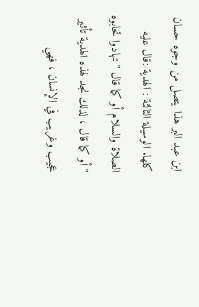ابن عبد البر هذا يتصل من وجوه حسان كلها. الوسيلة الثالثة : الهدية :قال عليه الصلاة والسلام أو كما قال " تهادوا تحابوه " أو كما قال ، لذلك نجد لهذه الهدية تأثير عجيب وغريب في الإنسان ، فهي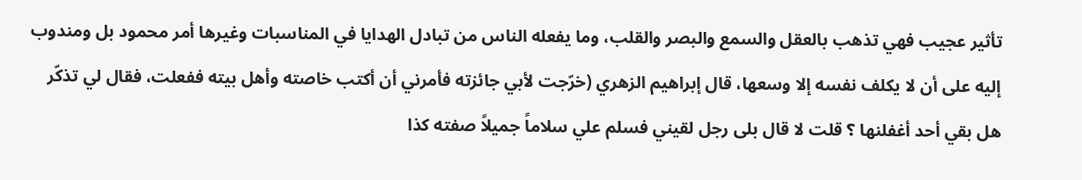تأثير عجيب فهي تذهب بالعقل والسمع والبصر والقلب، وما يفعله الناس من تبادل الهدايا في المناسبات وغيرها أمر محمود بل ومندوب إليه على أن لا يكلف نفسه إلا وسعها، قال إبراهيم الزهري (خرّجت لأبي جائزته فأمرني أن أكتب خاصته وأهل بيته ففعلت، فقال لي تذكّر هل بقي أحد أغفلنها ؟ قلت لا قال بلى رجل لقيني فسلم علي سلاماً جميلاً صفته كذا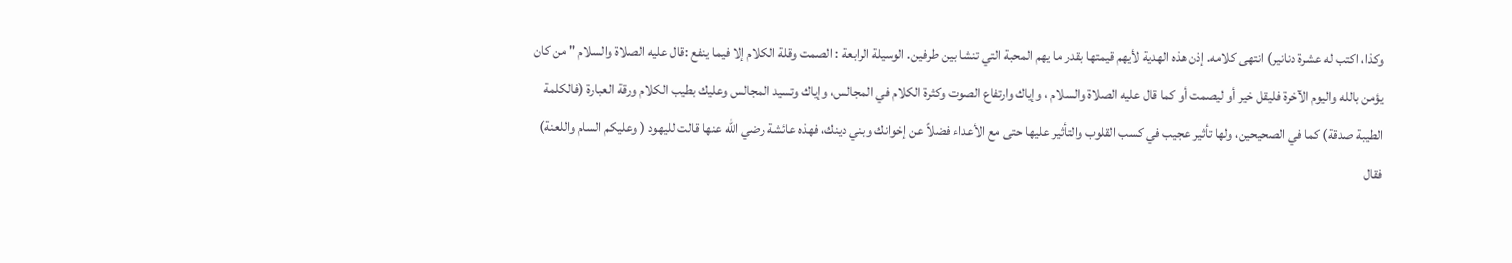وكذا، اكتب له عشرة دنانير) انتهى كلامه. إذن هذه الهدية لأيهم قيمتها بقدر ما يهم المحبة التي تنشا بين طرفين. الوسيلة الرابعة : الصمت وقلة الكلام إلا فيما ينفع :قال عليه الصلاة والسلام " من كان يؤمن بالله واليوم الآخرة فليقل خير أو ليصمت أو كما قال عليه الصلاة والسلام ، وإياك وارتفاع الصوت وكثرة الكلام في المجالس، وإياك وتسيد المجالس وعليك بطيب الكلام ورقة العبارة (فالكلمة الطيبة صدقة) كما في الصحيحين، ولها تأثير عجيب في كسب القلوب والتأثير عليها حتى مع الأعداء فضلاً عن إخوانك وبني دينك، فهذه عائشة رضي الله عنها قالت لليهود ( وعليكم السام واللعنة) فقال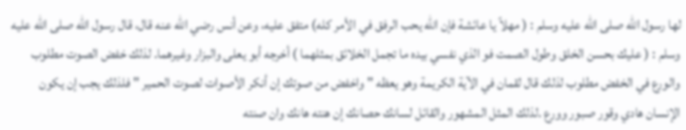لها رسول الله صلى الله عليه وسلم : ( مهلاً يا عائشة فإن الله يحب الرفق في الأمر كله) متفق عليه، وعن أنس رضي الله عنه قال، قال رسول الله صلى الله عليه وسلم : ( عليك بحسن الخلق وطول الصمت فو الذي نفسي بيده ما تجمل الخلائق بمثلهما ) أخرجه أبو يعلى والبزار وغيرهما. لذلك خفض الصوت مطلوب والورع في الخفض مطلوب لذلك قال لقمان في الآية الكريمة وهو يعظه " واخفض من صوتك إن أنكر الأصوات لصوت الحمير " فلذلك يجب إن يكون الإنسان هادي وقور صبور وورع .لذلك المثل المشهور والقائل لسانك حصانك إن هنته هانك وان صنته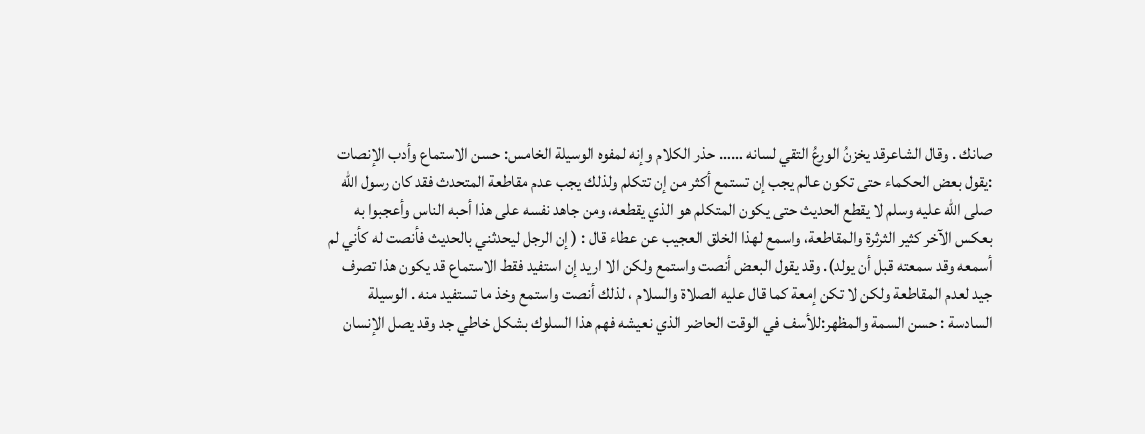صانك . وقال الشاعرقد يخزنُ الورعُ التقي لسانه …… حذر الكلام وإنه لمفوه الوسيلة الخامس: حسن الاستماع وأدب الإنصات :يقول بعض الحكماء حتى تكون عالم يجب إن تستمع أكثر من إن تتكلم ولذلك يجب عدم مقاطعة المتحدث فقد كان رسول الله صلى الله عليه وسلم لا يقطع الحديث حتى يكون المتكلم هو الذي يقطعه، ومن جاهد نفسه على هذا أحبه الناس وأعجبوا به بعكس الآخر كثير الثرثرة والمقاطعة، واسمع لهذا الخلق العجيب عن عطاء قال : ( إن الرجل ليحدثني بالحديث فأنصت له كأني لم أسمعه وقد سمعته قبل أن يولد). وقد يقول البعض أنصت واستمع ولكن الا اريد إن استفيد فقط الاستماع قد يكون هذا تصرف جيد لعدم المقاطعة ولكن لا تكن إمعة كما قال عليه الصلاة والسلام ، لذلك أنصت واستمع وخذ ما تستفيد منه . الوسيلة السادسة : حسن السمة والمظهر:للأسف في الوقت الحاضر الذي نعيشه فهم هذا السلوك بشكل خاطي جد وقد يصل الإنسان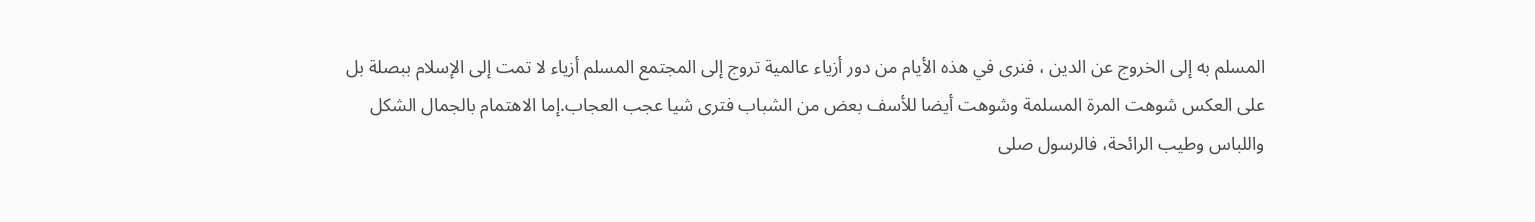المسلم به إلى الخروج عن الدين ، فنرى في هذه الأيام من دور أزياء عالمية تروج إلى المجتمع المسلم أزياء لا تمت إلى الإسلام ببصلة بل على العكس شوهت المرة المسلمة وشوهت أيضا للأسف بعض من الشباب فترى شيا عجب العجاب.إما الاهتمام بالجمال الشكل واللباس وطيب الرائحة، فالرسول صلى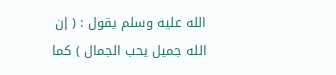الله عليه وسلم يقول : ( إن الله جميل يحب الجمال ) كما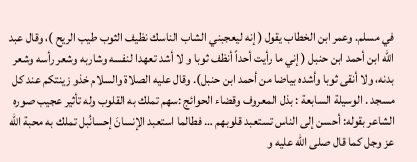في مسلم. وعمر ابن الخطاب يقول ( إنه ليعجبني الشاب الناسك نظيف الثوب طيب الريح )، وقال عبد الله ابن أحمد ابن حنبل ( إني ما رأيت أحداً أنظف ثوبا و لا أشد تعهدا لنفسه وشاربه وشعر رأسه وشعر بدنه، ولا أنقى ثوبا وأشده بياضا من أحمد ابن حنبل). وقال عليه الصلاة والسلام خذو زينتكم عند كل مسجد . الوسيلة السابعة : بذل المعروف وقضاء الحوائج :سهم تملك به القلوب وله تأثير عجيب صوره الشاعر بقوله: أحسن إلى الناس تستعبد قلوبهم … فطالما استعبد الإنسانَ إحسانُبل تملك به محبة الله عز وجل كما قال صلى الله عليه و